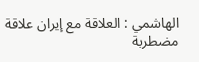الهاشمي : العلاقة مع إيران علاقة مضطربة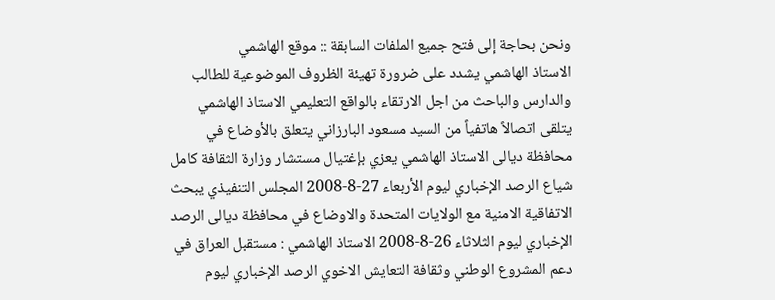ونحن بحاجة إلى فتح جميع الملفات السابقة :: موقع الهاشمي
الاستاذ الهاشمي يشدد على ضرورة تهيئة الظروف الموضوعية للطالب والدارس والباحث من اجل الارتقاء بالواقع التعليمي الاستاذ الهاشمي يتلقى اتصالاً هاتفياً من السيد مسعود البارزاني يتعلق بالأوضاع في محافظة ديالى الاستاذ الهاشمي يعزي بإغتيال مستشار وزارة الثقافة كامل شياع الرصد الإخباري ليوم الأربعاء 27-8-2008 المجلس التنفيذي يبحث الاتفاقية الامنية مع الولايات المتحدة والاوضاع في محافظة ديالى الرصد الإخباري ليوم الثلاثاء 26-8-2008 الاستاذ الهاشمي : مستقبل العراق في دعم المشروع الوطني وثقافة التعايش الاخوي الرصد الإخباري ليوم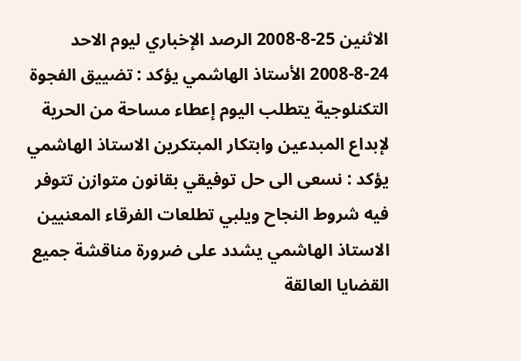الاثنين 25-8-2008 الرصد الإخباري ليوم الاحد 24-8-2008 الأستاذ الهاشمي يؤكد : تضييق الفجوة التكنلوجية يتطلب اليوم إعطاء مساحة من الحرية لإبداع المبدعين وابتكار المبتكرين الاستاذ الهاشمي يؤكد : نسعى الى حل توفيقي بقانون متوازن تتوفر فيه شروط النجاح ويلبي تطلعات الفرقاء المعنيين الاستاذ الهاشمي يشدد على ضرورة مناقشة جميع القضايا العالقة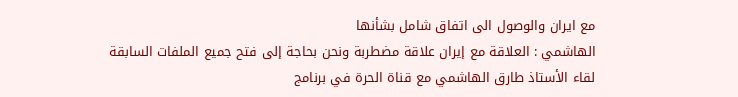مع ايران والوصول الى اتفاق شامل بشأنها
الهاشمي : العلاقة مع إيران علاقة مضطربة ونحن بحاجة إلى فتح جميع الملفات السابقة
لقاء الأستاذ طارق الهاشمي مع قناة الحرة في برنامج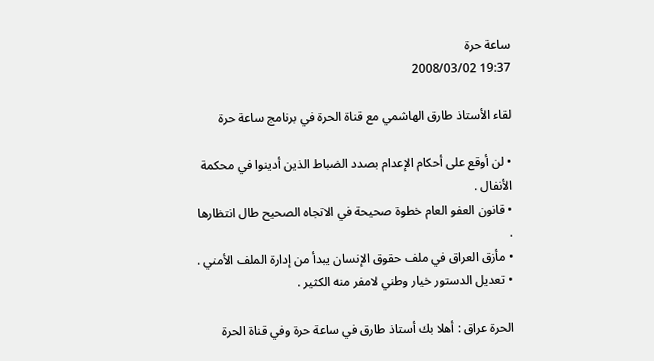ساعة حرة
19:37 2008/03/02

لقاء الأستاذ طارق الهاشمي مع قناة الحرة في برنامج ساعة حرة

• لن أوقع على أحكام الإعدام بصدد الضباط الذين أدينوا في محكمة الأنفال .
• قانون العفو العام خطوة صحيحة في الاتجاه الصحيح طال انتظارها .
• مأزق العراق في ملف حقوق الإنسان يبدأ من إدارة الملف الأمني .
• تعديل الدستور خيار وطني لامفر منه الكثير .

الحرة عراق : أهلا بك أستاذ طارق في ساعة حرة وفي قناة الحرة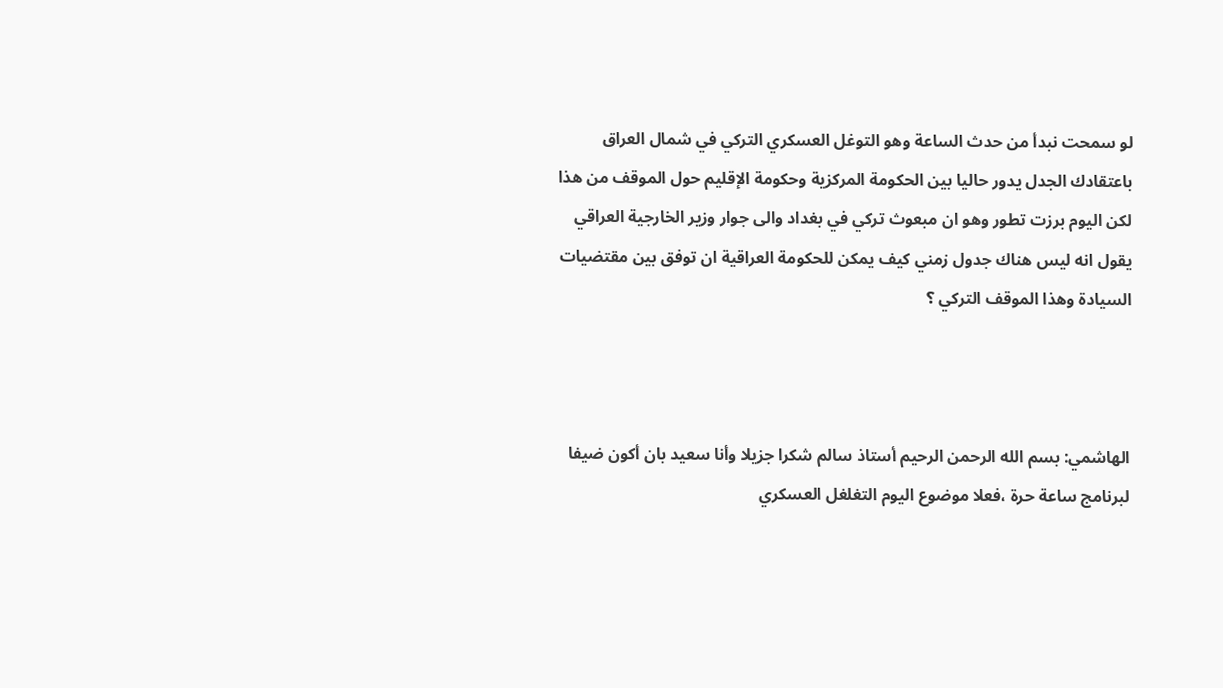لو سمحت نبدأ من حدث الساعة وهو التوغل العسكري التركي في شمال العراق باعتقادك الجدل يدور حاليا بين الحكومة المركزية وحكومة الإقليم حول الموقف من هذا لكن اليوم برزت تطور وهو ان مبعوث تركي في بغداد والى جوار وزير الخارجية العراقي يقول انه ليس هناك جدول زمني كيف يمكن للحكومة العراقية ان توفق بين مقتضيات السيادة وهذا الموقف التركي ؟



الهاشمي: بسم الله الرحمن الرحيم أستاذ سالم شكرا جزيلا وأنا سعيد بان أكون ضيفا لبرنامج ساعة حرة ،فعلا موضوع اليوم التغلغل العسكري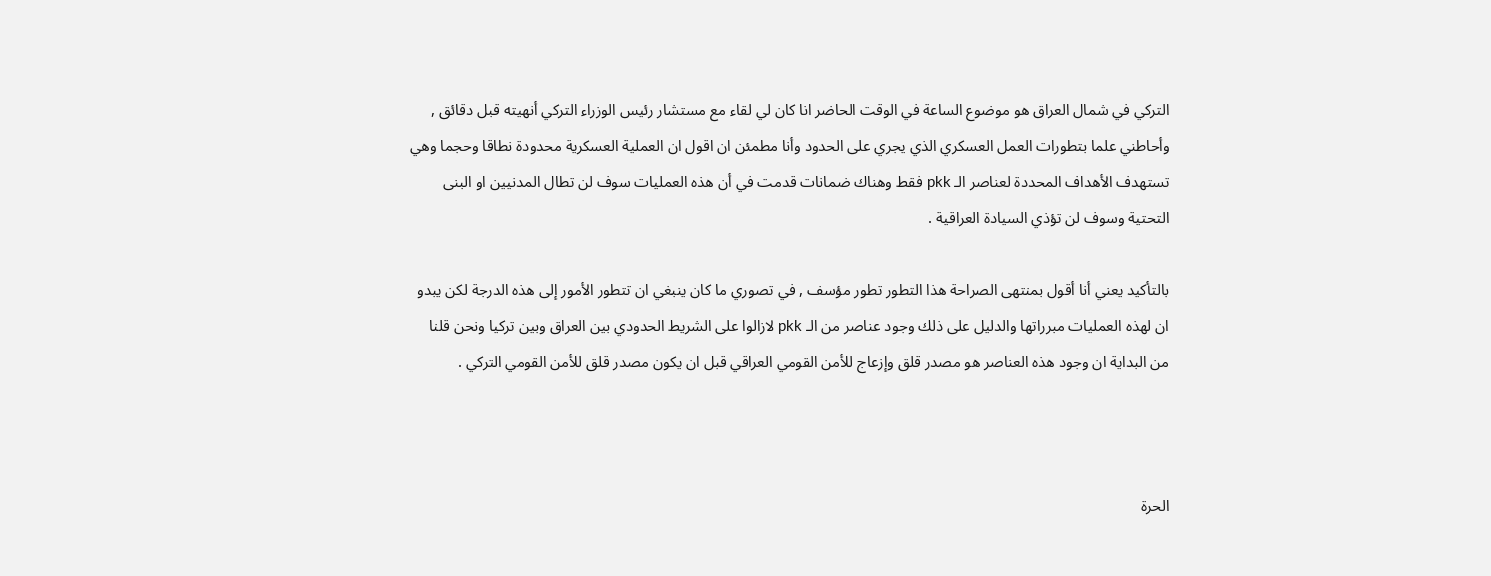التركي في شمال العراق هو موضوع الساعة في الوقت الحاضر انا كان لي لقاء مع مستشار رئيس الوزراء التركي أنهيته قبل دقائق , وأحاطني علما بتطورات العمل العسكري الذي يجري على الحدود وأنا مطمئن ان اقول ان العملية العسكرية محدودة نطاقا وحجما وهي تستهدف الأهداف المحددة لعناصر الـ pkk فقط وهناك ضمانات قدمت في أن هذه العمليات سوف لن تطال المدنيين او البنى التحتية وسوف لن تؤذي السيادة العراقية .

بالتأكيد يعني أنا أقول بمنتهى الصراحة هذا التطور تطور مؤسف , في تصوري ما كان ينبغي ان تتطور الأمور إلى هذه الدرجة لكن يبدو ان لهذه العمليات مبرراتها والدليل على ذلك وجود عناصر من الـ pkk لازالوا على الشريط الحدودي بين العراق وبين تركيا ونحن قلنا من البداية ان وجود هذه العناصر هو مصدر قلق وإزعاج للأمن القومي العراقي قبل ان يكون مصدر قلق للأمن القومي التركي .



الحرة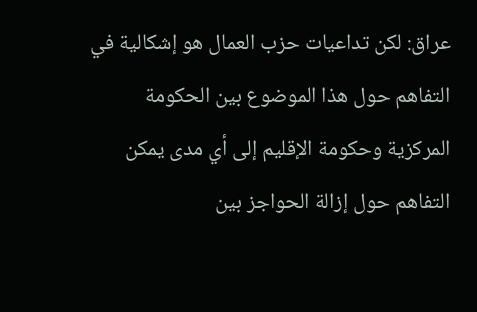عراق: لكن تداعيات حزب العمال هو إشكالية في التفاهم حول هذا الموضوع بين الحكومة المركزية وحكومة الإقليم إلى أي مدى يمكن التفاهم حول إزالة الحواجز بين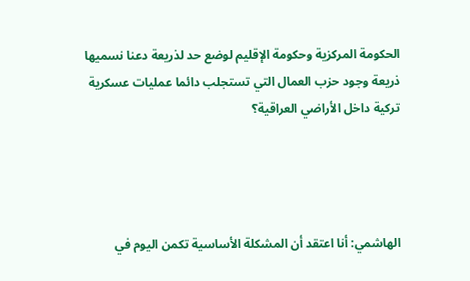الحكومة المركزية وحكومة الإقليم لوضع حد لذريعة دعنا نسميها ذريعة وجود حزب العمال التي تستجلب دائما عمليات عسكرية تركية داخل الأراضي العراقية؟




الهاشمي: أنا اعتقد أن المشكلة الأساسية تكمن اليوم في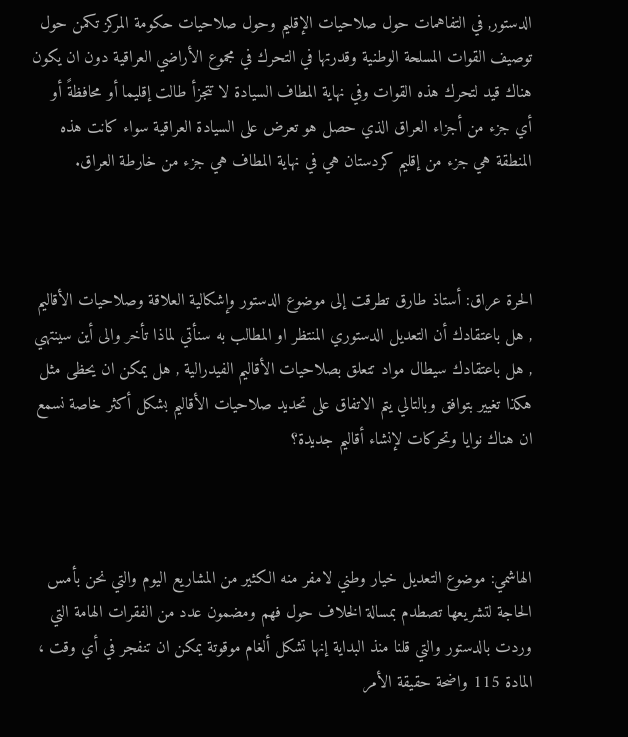الدستور, في التفاهمات حول صلاحيات الإقليم وحول صلاحيات حكومة المركز تكمن حول توصيف القوات المسلحة الوطنية وقدرتها في التحرك في مجموع الأراضي العراقية دون ان يكون هناك قيد لتحرك هذه القوات وفي نهاية المطاف السيادة لا تتجزأ طالت إقليما أو محافظةً أو أي جزء من أجزاء العراق الذي حصل هو تعرض على السيادة العراقية سواء كانت هذه المنطقة هي جزء من إقليم كردستان هي في نهاية المطاف هي جزء من خارطة العراق.



الحرة عراق: أستاذ طارق تطرقت إلى موضوع الدستور وإشكالية العلاقة وصلاحيات الأقاليم , هل باعتقادك أن التعديل الدستوري المنتظر او المطالب به سنأتي لماذا تأخر والى أين سينتهي , هل باعتقادك سيطال مواد تتعلق بصلاحيات الأقاليم الفيدرالية , هل يمكن ان يحظى مثل هكذا تغيير بتوافق وبالتالي يتم الاتفاق على تحديد صلاحيات الأقاليم بشكل أكثر خاصة نسمع ان هناك نوايا وتحركات لإنشاء أقاليم جديدة؟



الهاشمي: موضوع التعديل خيار وطني لامفر منه الكثير من المشاريع اليوم والتي نحن بأمس الحاجة لتشريعها تصطدم بمسالة الخلاف حول فهم ومضمون عدد من الفقرات الهامة التي وردت بالدستور والتي قلنا منذ البداية إنها تشكل ألغام موقوتة يمكن ان تنفجر في أي وقت ، المادة 115 واضحة حقيقة الأمر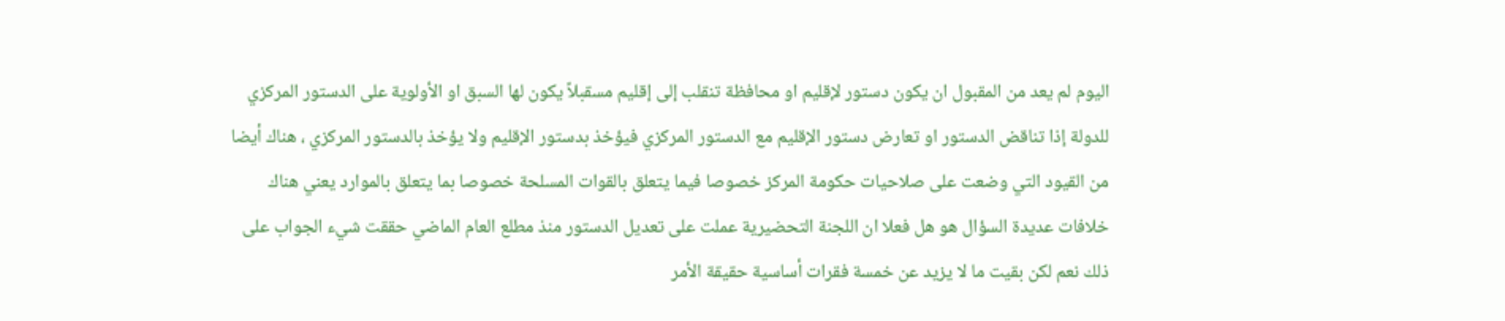اليوم لم يعد من المقبول ان يكون دستور لإقليم او محافظة تنقلب إلى إقليم مسقبلاً يكون لها السبق او الأولوية على الدستور المركزي للدولة إذا تناقض الدستور او تعارض دستور الإقليم مع الدستور المركزي فيؤخذ بدستور الإقليم ولا يؤخذ بالدستور المركزي ، هناك أيضا من القيود التي وضعت على صلاحيات حكومة المركز خصوصا فيما يتعلق بالقوات المسلحة خصوصا بما يتعلق بالموارد يعني هناك خلافات عديدة السؤال هو هل فعلا ان اللجنة التحضيرية عملت على تعديل الدستور منذ مطلع العام الماضي حققت شيء الجواب على ذلك نعم لكن بقيت ما لا يزيد عن خمسة فقرات أساسية حقيقة الأمر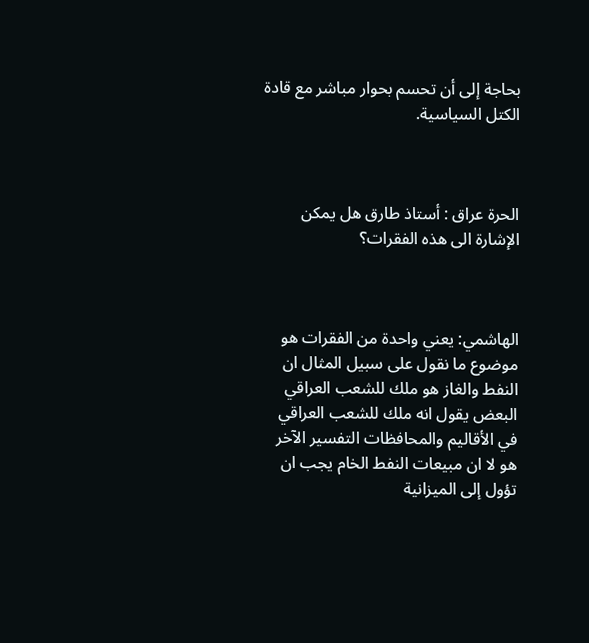بحاجة إلى أن تحسم بحوار مباشر مع قادة الكتل السياسية.



الحرة عراق : أستاذ طارق هل يمكن الإشارة الى هذه الفقرات؟



الهاشمي: يعني واحدة من الفقرات هو موضوع ما نقول على سبيل المثال ان النفط والغاز هو ملك للشعب العراقي البعض يقول انه ملك للشعب العراقي في الأقاليم والمحافظات التفسير الآخر هو لا ان مبيعات النفط الخام يجب ان تؤول إلى الميزانية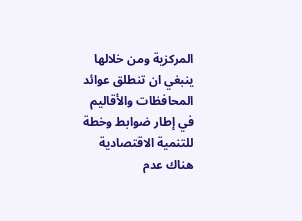المركزية ومن خلالها ينبغي ان تنطلق عوائد المحافظات والأقاليم في إطار ضوابط وخطة للتنمية الاقتصادية هناك عدم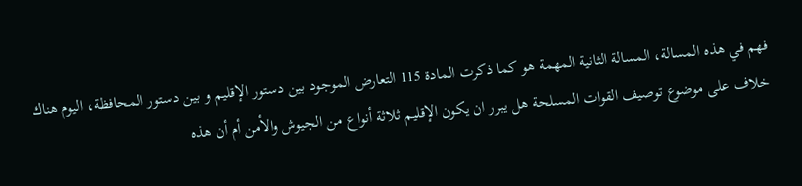فهم في هذه المسالة، المسالة الثانية المهمة هو كما ذكرت المادة 115 التعارض الموجود بين دستور الإقليم و بين دستور المحافظة، اليوم هناك خلاف على موضوع توصيف القوات المسلحة هل يبرر ان يكون الإقليم ثلاثة أنواع من الجيوش والأمن أم أن هذه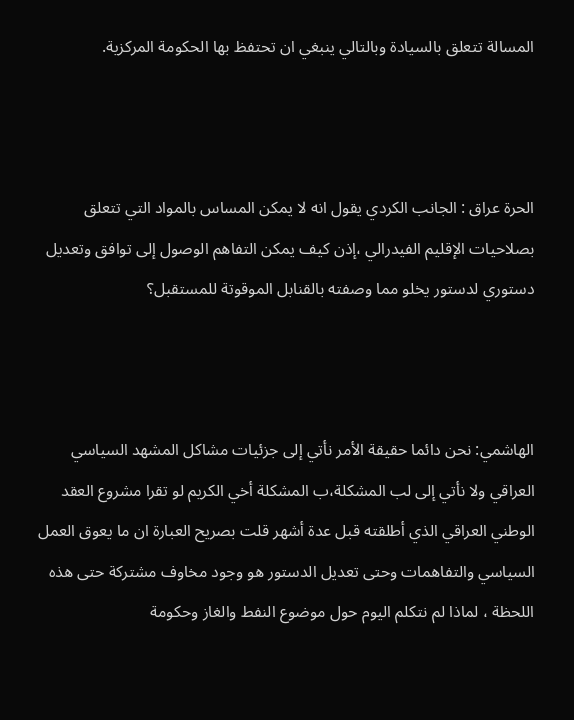المسالة تتعلق بالسيادة وبالتالي ينبغي ان تحتفظ بها الحكومة المركزية.



الحرة عراق : الجانب الكردي يقول انه لا يمكن المساس بالمواد التي تتعلق بصلاحيات الإقليم الفيدرالي ،إذن كيف يمكن التفاهم الوصول إلى توافق وتعديل دستوري لدستور يخلو مما وصفته بالقنابل الموقوتة للمستقبل؟



الهاشمي: نحن دائما حقيقة الأمر نأتي إلى جزئيات مشاكل المشهد السياسي العراقي ولا نأتي إلى لب المشكلة،ب المشكلة أخي الكريم لو تقرا مشروع العقد الوطني العراقي الذي أطلقته قبل عدة أشهر قلت بصريح العبارة ان ما يعوق العمل السياسي والتفاهمات وحتى تعديل الدستور هو وجود مخاوف مشتركة حتى هذه اللحظة ، لماذا لم نتكلم اليوم حول موضوع النفط والغاز وحكومة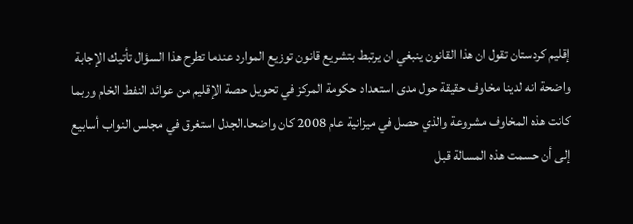إقليم كردستان تقول ان هذا القانون ينبغي ان يرتبط بتشريع قانون توزيع الموارد عندما تطرح هذا السؤال تأتيك الإجابة واضحة انه لدينا مخاوف حقيقة حول مدى استعداد حكومة المركز في تحويل حصة الإقليم من عوائد النفط الخام وربما كانت هذه المخاوف مشروعة والذي حصل في ميزانية عام 2008 كان واضحا.الجدل استغرق في مجلس النواب أسابيع إلى أن حسمت هذه المسالة قبل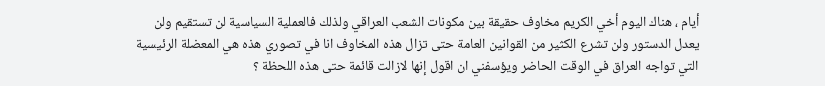أيام ، هناك اليوم أخي الكريم مخاوف حقيقة بين مكونات الشعب العراقي ولذلك فالعملية السياسية لن تستقيم ولن يعدل الدستور ولن تشرع الكثير من القوانين العامة حتى تزال هذه المخاوف انا في تصوري هذه هي المعضلة الرئيسية التي تواجه العراق في الوقت الحاضر ويؤسفني ان اقول إنها لازالت قائمة حتى هذه اللحظة ؟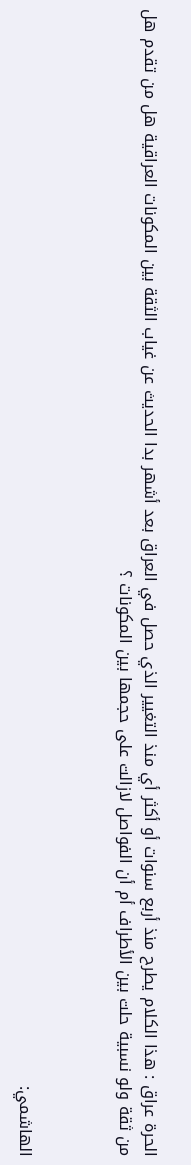الحرة عراق : هذا الكلام يطرح منذ أربع سنوات أو أكثر أي منذ التغيير الذي حصل في العراق بعد أشهر بدا الحديث عن غياب الثقة بين المكونات العراقية هل من تقدم هل من ثقة ولو نسبية حلت بين الأطراف أم أن الفواصل لازالت على حجمها بين المكونات ؟



الهاشمي: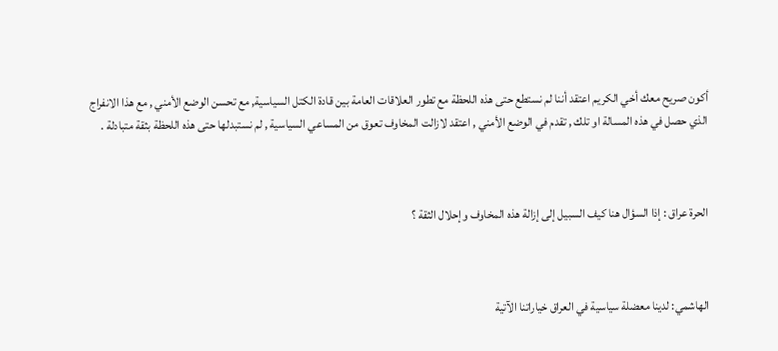أكون صريح معك أخي الكريم اعتقد أننا لم نستطع حتى هذه اللحظة مع تطور العلاقات العامة بين قادة الكتل السياسية, مع تحسن الوضع الأمني , مع هذا الانفراج
الذي حصل في هذه المسالة او تلك , تقدم في الوضع الأمني , اعتقد لازالت المخاوف تعوق من المساعي السياسية , لم نستبدلها حتى هذه اللحظة بثقة متبادلة .



الحرة عراق : إذا السؤال هنا كيف السبيل إلى إزالة هذه المخاوف وإحلال الثقة ؟



الهاشمي: لدينا معضلة سياسية في العراق خياراتنا الآتية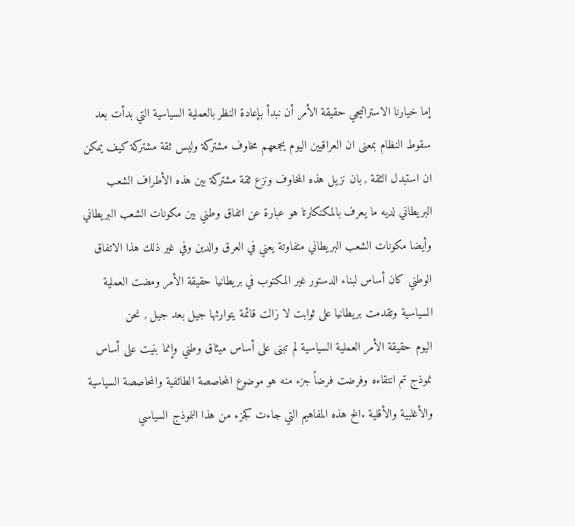إما خيارنا الاستراتيجي حقيقة الأمر أن نبدأ بإعادة النظر بالعملية السياسية التي بدأت بعد سقوط النظام بمعنى ان العراقيين اليوم يجمعهم مخاوف مشتركة وليس ثقة مشتركة كيف يمكن ان استبدل الثقة , بان نزيل هذه المخاوف ونزع ثقة مشتركة بين هذه الأطراف الشعب البريطاني لديه ما يعرف بالمكنكارتا هو عبارة عن اتفاق وطني بين مكونات الشعب البريطاني وأيضا مكونات الشعب البريطاني متفاوتة يعني في العرق والدين وفي غير ذلك هذا الاتفاق
الوطني كان أساس لبناء الدستور غير المكتوب في بريطانيا حقيقة الأمر ومضت العملية السياسية وتقدمت بريطانيا على ثوابت لا زالت قائمة يتوارثها جيل بعد جيل , نحن
اليوم حقيقة الأمر العملية السياسية لم تبنى على أساس ميثاق وطني وإنما بنيت على أساس نموذج تم انتقاءه وفرضت فرضاً جزء منه هو موضوع المحاصصة الطائفية والمحاصصة السياسية والأغلبية والأقلية .الخ هذه المفاهيم التي جاءت كجزء من هذا النموذج السياسي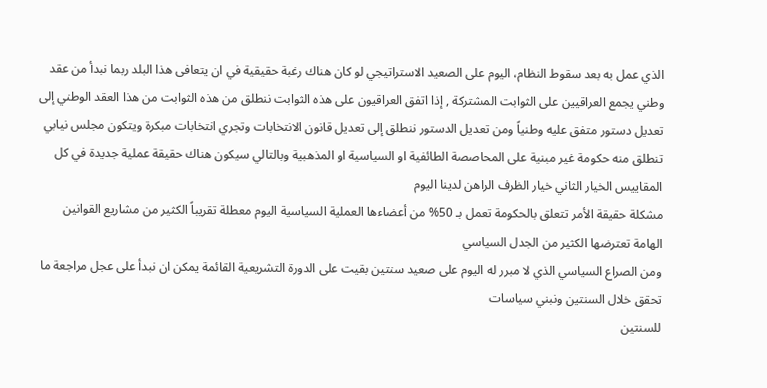الذي عمل به بعد سقوط النظام، اليوم على الصعيد الاستراتيجي لو كان هناك رغبة حقيقية في ان يتعافى هذا البلد ربما نبدأ من عقد وطني يجمع العراقيين على الثوابت المشتركة , إذا اتفق العراقيون على هذه الثوابت ننطلق من هذه الثوابت من هذا العقد الوطني إلى تعديل دستور متفق عليه وطنياً ومن تعديل الدستور ننطلق إلى تعديل قانون الانتخابات وتجري انتخابات مبكرة ويتكون مجلس نيابي تنطلق منه حكومة غير مبنية على المحاصصة الطائفية او السياسية او المذهبية وبالتالي سيكون هناك حقيقة عملية جديدة في كل المقاييس الخيار الثاني خيار الظرف الراهن لدينا اليوم
مشكلة حقيقة الأمر تتعلق بالحكومة تعمل بـ 50% من أعضاءها العملية السياسية اليوم معطلة تقريباً الكثير من مشاريع القوانين الهامة تعترضها الكثير من الجدل السياسي
ومن الصراع السياسي الذي لا مبرر له اليوم على صعيد سنتين بقيت على الدورة التشريعية القائمة يمكن ان نبدأ على عجل مراجعة ما تحقق خلال السنتين ونبني سياسات
للسنتين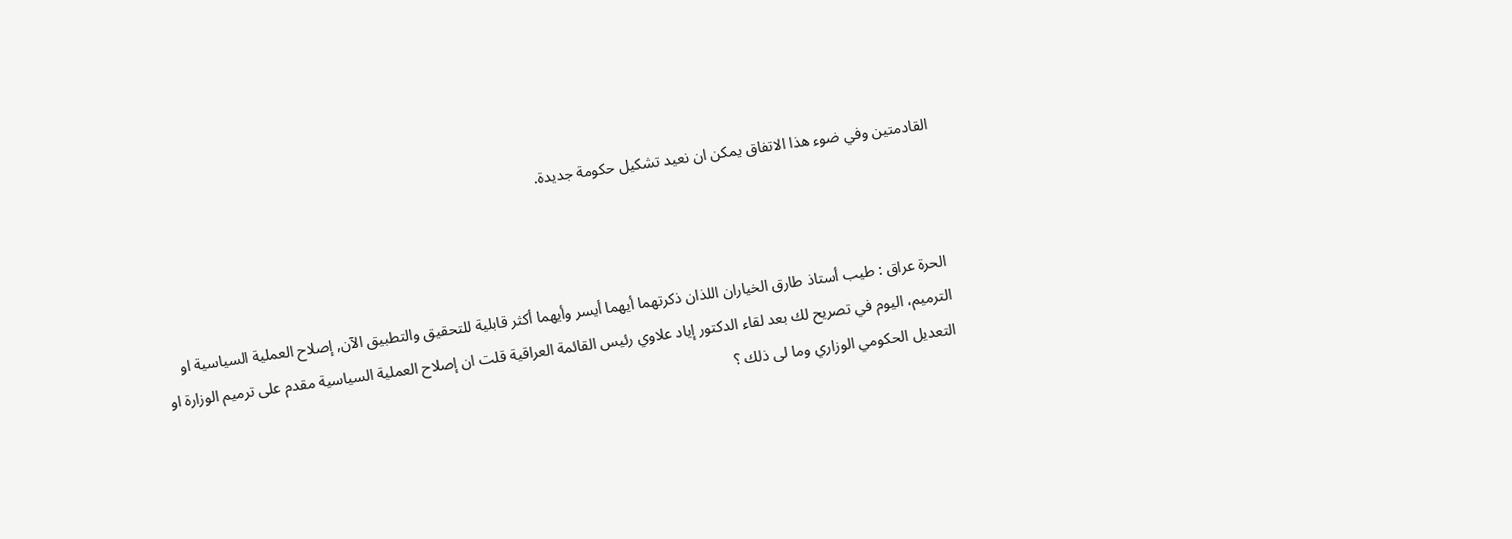القادمتين وفي ضوء هذا الاتفاق يمكن ان نعيد تشكيل حكومة جديدة.



الحرة عراق : طيب أستاذ طارق الخياران اللذان ذكرتهما أيهما أيسر وأيهما أكثر قابلية للتحقيق والتطبيق الآن, إصلاح العملية السياسية او الترميم، اليوم في تصريح لك بعد لقاء الدكتور إياد علاوي رئيس القائمة العراقية قلت ان إصلاح العملية السياسية مقدم على ترميم الوزارة او التعديل الحكومي الوزاري وما لى ذلك ؟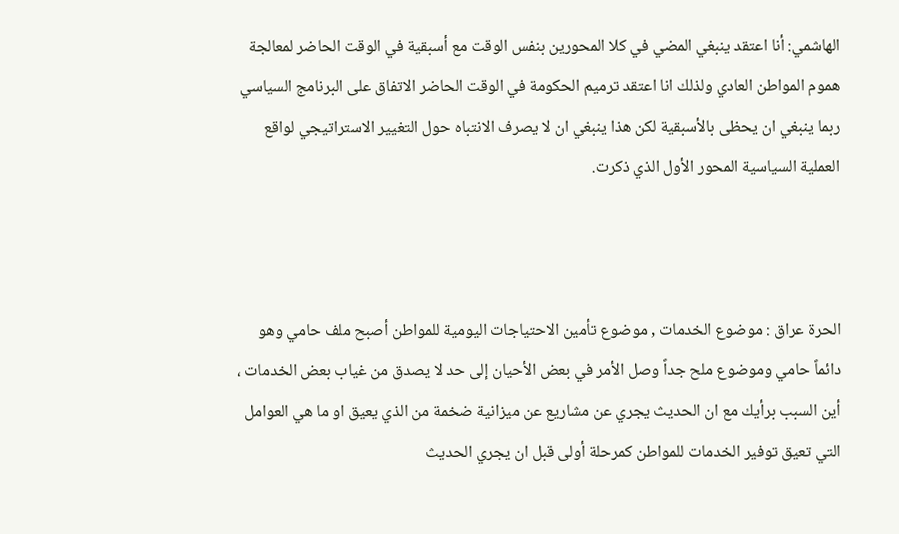الهاشمي: أنا اعتقد ينبغي المضي في كلا المحورين بنفس الوقت مع أسبقية في الوقت الحاضر لمعالجة هموم المواطن العادي ولذلك انا اعتقد ترميم الحكومة في الوقت الحاضر الاتفاق على البرنامج السياسي ربما ينبغي ان يحظى بالأسبقية لكن هذا ينبغي ان لا يصرف الانتباه حول التغيير الاستراتيجي لواقع العملية السياسية المحور الأول الذي ذكرت.



الحرة عراق : موضوع الخدمات , موضوع تأمين الاحتياجات اليومية للمواطن أصبح ملف حامي وهو دائماً حامي وموضوع ملح جداً وصل الأمر في بعض الأحيان إلى حد لا يصدق من غياب بعض الخدمات ، أين السبب برأيك مع ان الحديث يجري عن مشاريع عن ميزانية ضخمة من الذي يعيق او ما هي العوامل التي تعيق توفير الخدمات للمواطن كمرحلة أولى قبل ان يجري الحديث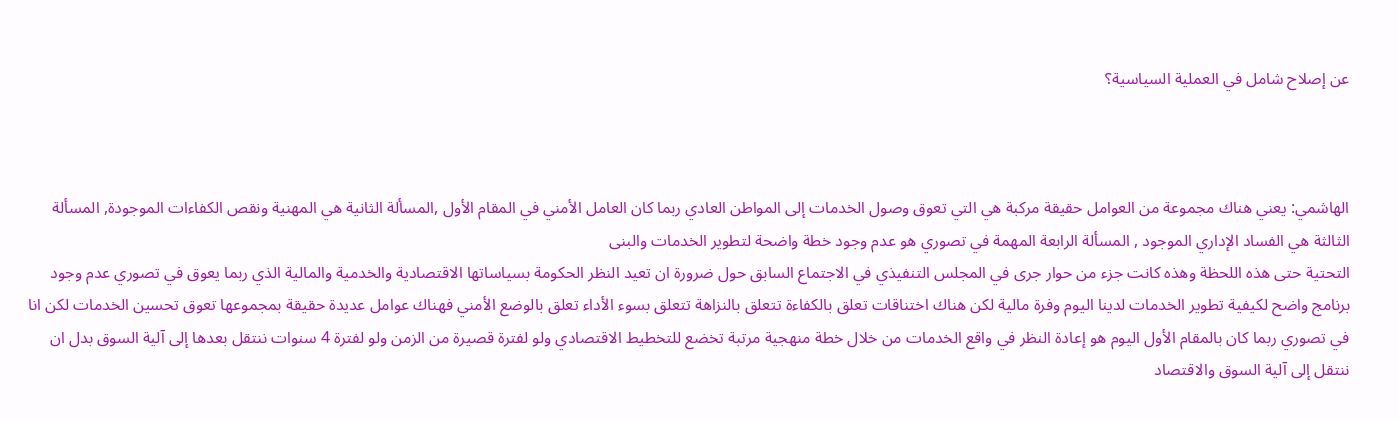عن إصلاح شامل في العملية السياسية؟



الهاشمي: يعني هناك مجموعة من العوامل حقيقة مركبة هي التي تعوق وصول الخدمات إلى المواطن العادي ربما كان العامل الأمني في المقام الأول ,المسألة الثانية هي المهنية ونقص الكفاءات الموجودة, المسألة الثالثة هي الفساد الإداري الموجود , المسألة الرابعة المهمة في تصوري هو عدم وجود خطة واضحة لتطوير الخدمات والبنى
التحتية حتى هذه اللحظة وهذه كانت جزء من حوار جرى في المجلس التنفيذي في الاجتماع السابق حول ضرورة ان تعيد النظر الحكومة بسياساتها الاقتصادية والخدمية والمالية الذي ربما يعوق في تصوري عدم وجود برنامج واضح لكيفية تطوير الخدمات لدينا اليوم وفرة مالية لكن هناك اختناقات تعلق بالكفاءة تتعلق بالنزاهة تتعلق بسوء الأداء تعلق بالوضع الأمني فهناك عوامل عديدة حقيقة بمجموعها تعوق تحسين الخدمات لكن انا في تصوري ربما كان بالمقام الأول اليوم هو إعادة النظر في واقع الخدمات من خلال خطة منهجية مرتبة تخضع للتخطيط الاقتصادي ولو لفترة قصيرة من الزمن ولو لفترة 4 سنوات ننتقل بعدها إلى آلية السوق بدل ان ننتقل إلى آلية السوق والاقتصاد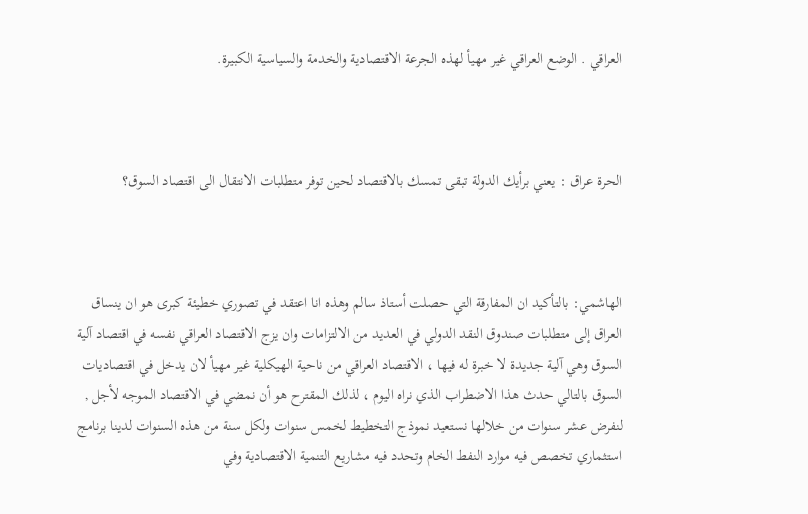العراقي . الوضع العراقي غير مهيأ لهذه الجرعة الاقتصادية والخدمة والسياسية الكبيرة.



الحرة عراق : يعني برأيك الدولة تبقى تمسك بالاقتصاد لحين توفر متطلبات الانتقال الى اقتصاد السوق؟



الهاشمي: بالتأكيد ان المفارقة التي حصلت أستاذ سالم وهذه انا اعتقد في تصوري خطيئة كبرى هو ان ينساق العراق إلى متطلبات صندوق النقد الدولي في العديد من الالتزامات وان يزج الاقتصاد العراقي نفسه في اقتصاد آلية السوق وهي آلية جديدة لا خبرة له فيها ، الاقتصاد العراقي من ناحية الهيكلية غير مهيأ لان يدخل في اقتصاديات السوق بالتالي حدث هذا الاضطراب الذي نراه اليوم ، لذلك المقترح هو أن نمضي في الاقتصاد الموجه لأجل , لنفرض عشر سنوات من خلالها نستعيد نموذج التخطيط لخمس سنوات ولكل سنة من هذه السنوات لدينا برنامج استثماري تخصص فيه موارد النفط الخام وتحدد فيه مشاريع التنمية الاقتصادية وفي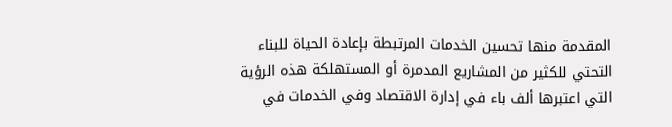المقدمة منها تحسين الخدمات المرتبطة بإعادة الحياة للبناء التحتي للكثير من المشاريع المدمرة أو المستهلكة هذه الرؤية التي اعتبرها ألف باء في إدارة الاقتصاد وفي الخدمات في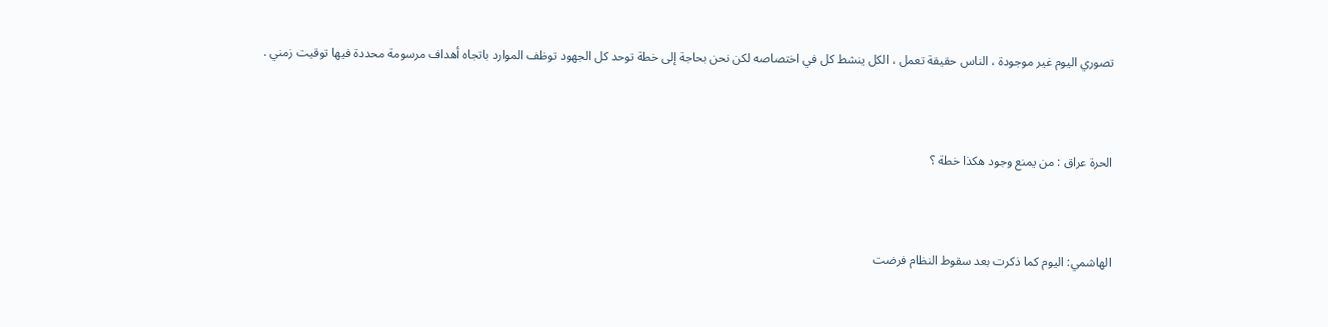تصوري اليوم غير موجودة ، الناس حقيقة تعمل ، الكل ينشط كل في اختصاصه لكن نحن بحاجة إلى خطة توحد كل الجهود توظف الموارد باتجاه أهداف مرسومة محددة فيها توقيت زمني .



الحرة عراق : من يمنع وجود هكذا خطة ؟



الهاشمي: اليوم كما ذكرت بعد سقوط النظام فرضت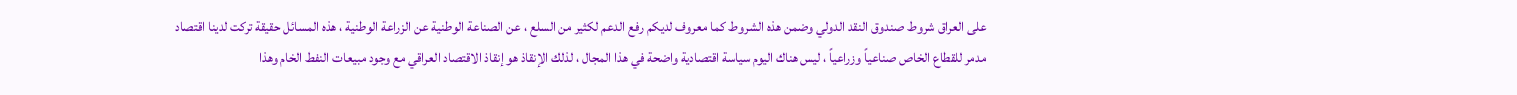على العراق شروط صندوق النقد الدولي وضمن هذه الشروط كما معروف لديكم رفع الدعم لكثير من السلع ، عن الصناعة الوطنية عن الزراعة الوطنية ، هذه المسائل حقيقة تركت لدينا اقتصاد مدمر للقطاع الخاص صناعياً وزراعياً ، ليس هناك اليوم سياسة اقتصادية واضحة في هذا المجال ، لذلك الإنقاذ هو إنقاذ الاقتصاد العراقي مع وجود مبيعات النفط الخام وهذا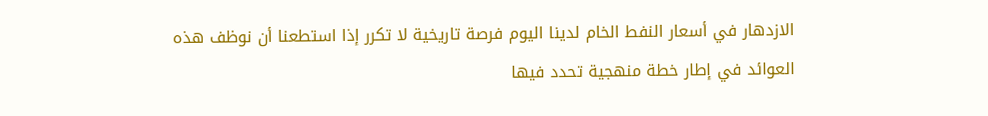الازدهار في أسعار النفط الخام لدينا اليوم فرصة تاريخية لا تكرر إذا استطعنا أن نوظف هذه العوائد في إطار خطة منهجية تحدد فيها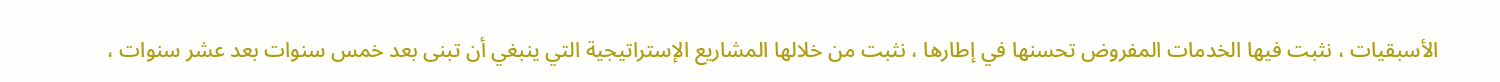الأسبقيات ، نثبت فيها الخدمات المفروض تحسنها في إطارها ، نثبت من خلالها المشاريع الإستراتيجية التي ينبغي أن تبنى بعد خمس سنوات بعد عشر سنوات ،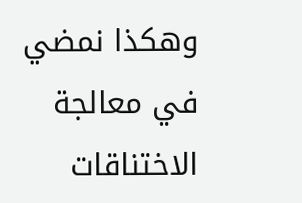وهكذا نمضي في معالجة الاختناقات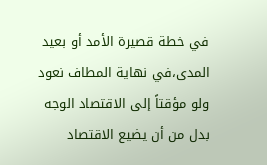في خطة قصيرة الأمد أو بعيد المدى،في نهاية المطاف نعود ولو مؤقتاً إلى الاقتصاد الوجه بدل من أن يضيع الاقتصاد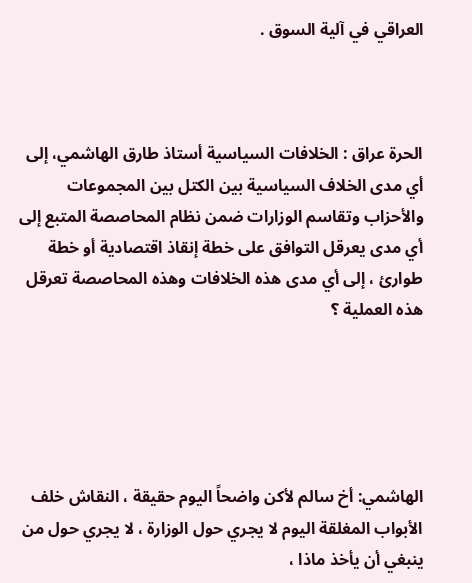العراقي في آلية السوق .



الحرة عراق : الخلافات السياسية أستاذ طارق الهاشمي، إلى أي مدى الخلاف السياسية بين الكتل بين المجموعات والأحزاب وتقاسم الوزارات ضمن نظام المحاصصة المتبع إلى أي مدى يعرقل التوافق على خطة إنقاذ اقتصادية أو خطة طوارئ ، إلى أي مدى هذه الخلافات وهذه المحاصصة تعرقل هذه العملية ؟





الهاشمي: أخ سالم لأكن واضحاً اليوم حقيقة ، النقاش خلف الأبواب المغلقة اليوم لا يجري حول الوزارة ، لا يجري حول من ينبغي أن يأخذ ماذا ،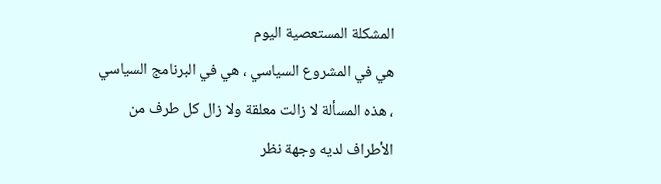المشكلة المستعصية اليوم
هي في المشروع السياسي ، هي في البرنامج السياسي ، هذه المسألة لا زالت معلقة ولا زال كل طرف من الأطراف لديه وجهة نظر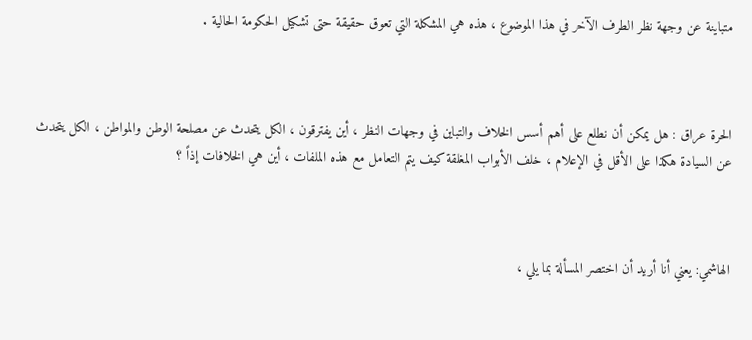متباينة عن وجهة نظر الطرف الآخر في هذا الموضوع ، هذه هي المشكلة التي تعوق حقيقة حتى تشكيل الحكومة الحالية .



الحرة عراق : هل يمكن أن نطلع على أهم أسس الخلاف والتباين في وجهات النظر ، أين يفترقون ، الكل يتحدث عن مصلحة الوطن والمواطن ، الكل يتحدث عن السيادة هكذا على الأقل في الإعلام ، خلف الأبواب المغلقة كيف يتم التعامل مع هذه الملفات ، أين هي الخلافات إذاً ؟



الهاشمي: يعني أنا أريد أن اختصر المسألة بما يلي ،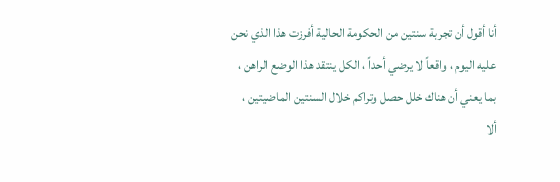أنا أقول أن تجربة سنتين من الحكومة الحالية أفرزت هذا الذي نحن عليه اليوم ، واقعاً لا يرضي أحداً ، الكل ينتقد هذا الوضع الراهن ، بما يعني أن هناك خلل حصل وتراكم خلال السنتين الماضيتين ، ألا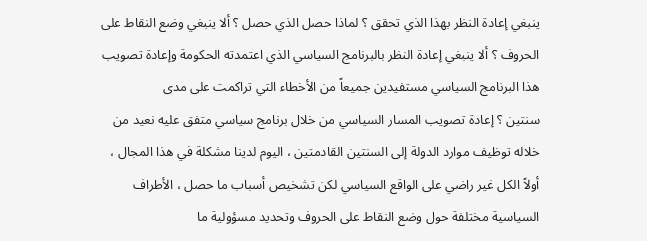ينبغي إعادة النظر بهذا الذي تحقق ؟ لماذا حصل الذي حصل ؟ ألا ينبغي وضع النقاط على الحروف ؟ ألا ينبغي إعادة النظر بالبرنامج السياسي الذي اعتمدته الحكومة وإعادة تصويب هذا البرنامج السياسي مستفيدين جميعاً من الأخطاء التي تراكمت على مدى
سنتين ؟ إعادة تصويب المسار السياسي من خلال برنامج سياسي متفق عليه نعيد من خلاله توظيف موارد الدولة إلى السنتين القادمتين ، اليوم لدينا مشكلة في هذا المجال ،
أولاً الكل غير راضي على الواقع السياسي لكن تشخيص أسباب ما حصل ، الأطراف السياسية مختلفة حول وضع النقاط على الحروف وتحديد مسؤولية ما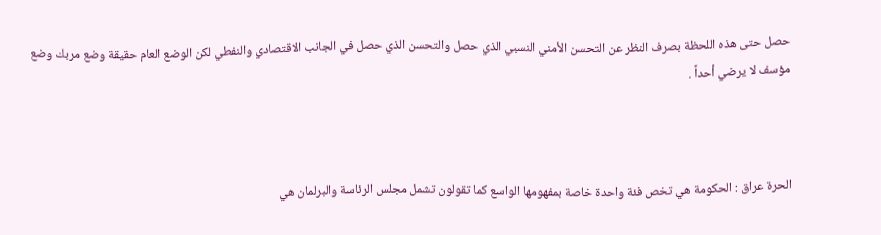حصل حتى هذه اللحظة بصرف النظر عن التحسن الأمني النسبي الذي حصل والتحسن الذي حصل في الجانب الاقتصادي والنفطي لكن الوضع العام حقيقة وضع مربك وضع مؤسف لا يرضي أحداً .



الحرة عراق : الحكومة هي تخص فئة واحدة خاصة بمفهومها الواسع كما تقولون تشمل مجلس الرئاسة والبرلمان هي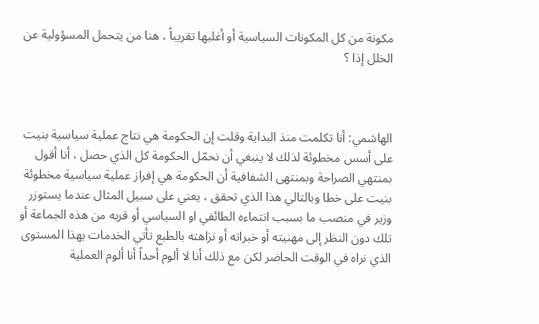مكونة من كل المكونات السياسية أو أغلبها تقريباً ، هنا من يتحمل المسؤولية عن الخلل إذا ؟



الهاشمي: أنا تكلمت منذ البداية وقلت إن الحكومة هي نتاج عملية سياسية بنيت على أسس مخطوئة لذلك لا ينبغي أن نحمّل الحكومة كل الذي حصل ، أنا أقول بمنتهي الصراحة وبمنتهى الشفافية أن الحكومة هي إفراز عملية سياسية مخطوئة بنيت على خطا وبالتالي هذا الذي تحقق ، يعني على سبيل المثال عندما يستوزر وزير في منصب ما بسبب انتماءه الطائفي او السياسي أو قربه من هذه الجماعة أو تلك دون النظر إلى مهنيته أو خبراته أو نزاهته بالطبع تأتي الخدمات بهذا المستوى الذي نراه في الوقت الحاضر لكن مع ذلك أنا لا ألوم أحداً أنا ألوم العملية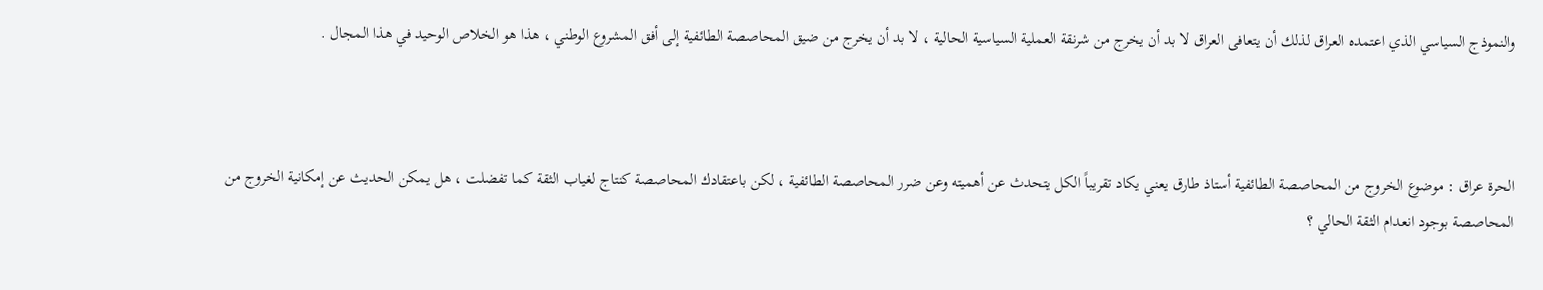والنموذج السياسي الذي اعتمده العراق لذلك أن يتعافى العراق لا بد أن يخرج من شرنقة العملية السياسية الحالية ، لا بد أن يخرج من ضيق المحاصصة الطائفية إلى أفق المشروع الوطني ، هذا هو الخلاص الوحيد في هذا المجال .



الحرة عراق : موضوع الخروج من المحاصصة الطائفية أستاذ طارق يعني يكاد تقريباً الكل يتحدث عن أهميته وعن ضرر المحاصصة الطائفية ، لكن باعتقادك المحاصصة كنتاج لغياب الثقة كما تفضلت ، هل يمكن الحديث عن إمكانية الخروج من المحاصصة بوجود انعدام الثقة الحالي ؟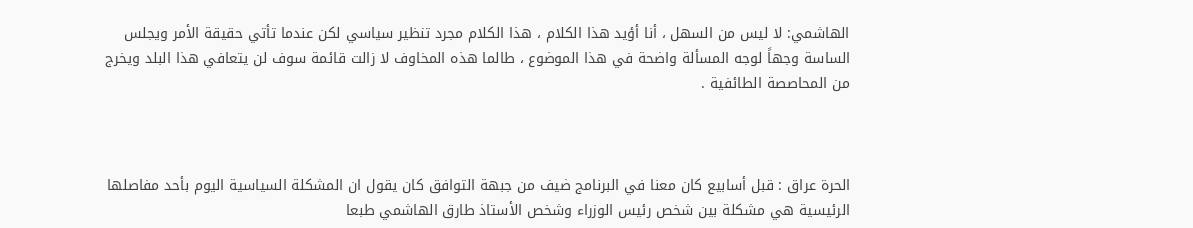الهاشمي: لا ليس من السهل ، أنا أؤيد هذا الكلام ، هذا الكلام مجرد تنظير سياسي لكن عندما تأتي حقيقة الأمر ويجلس الساسة وجهاً لوجه المسألة واضحة في هذا الموضوع ، طالما هذه المخاوف لا زالت قائمة سوف لن يتعافي هذا البلد ويخرج من المحاصصة الطائفية .



الحرة عراق : قبل أسابيع كان معنا في البرنامج ضيف من جبهة التوافق كان يقول ان المشكلة السياسية اليوم بأحد مفاصلها الرئيسية هي مشكلة بين شخص رئيس الوزراء وشخص الأستاذ طارق الهاشمي طبعا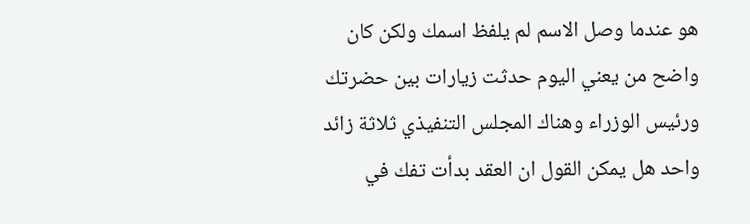هو عندما وصل الاسم لم يلفظ اسمك ولكن كان واضح من يعني اليوم حدثت زيارات بين حضرتك ورئيس الوزراء وهناك المجلس التنفيذي ثلاثة زائد واحد هل يمكن القول ان العقد بدأت تفك في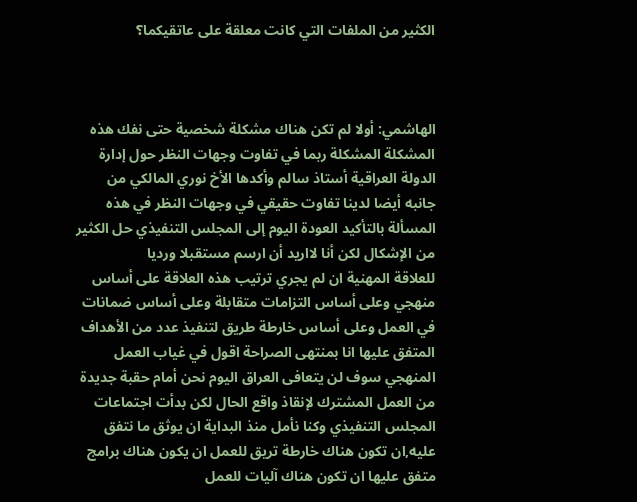الكثير من الملفات التي كانت معلقة على عاتقيكما؟



الهاشمي: أولا لم تكن هناك مشكلة شخصية حتى نفك هذه المشكلة المشكلة ربما في تفاوت وجهات النظر حول إدارة الدولة العراقية أستاذ سالم وأكدها الأخ نوري المالكي من
جانبه أيضا لدينا تفاوت حقيقي في وجهات النظر في هذه المسألة بالتأكيد العودة اليوم إلى المجلس التنفيذي حل الكثير من الإشكال لكن أنا لااريد أن ارسم مستقبلا ورديا
للعلاقة المهنية ان لم يجري ترتيب هذه العلاقة على أساس منهجي وعلى أساس التزامات متقابلة وعلى أساس ضمانات في العمل وعلى أساس خارطة طريق لتنفيذ عدد من الأهداف المتفق عليها انا بمنتهى الصراحة اقول في غياب العمل المنهجي سوف لن يتعافى العراق اليوم نحن أمام حقبة جديدة من العمل المشترك لإنقاذ واقع الحال لكن بدأت اجتماعات المجلس التنفيذي وكنا نأمل منذ البداية ان يوثق ما نتفق عليه,ان تكون هناك خارطة تريق للعمل ان يكون هناك برامج متفق عليها ان تكون هناك آليات للعمل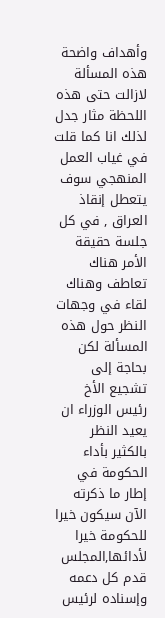وأهداف واضحة هذه المسألة لازالت حتى هذه اللحظة مثار جدل لذلك انا كما قلت في غياب العمل المنهجي سوف يتعطل إنقاذ العراق , في كل جلسة حقيقة الأمر هناك تعاطف وهناك لقاء في وجهات النظر حول هذه المسألة لكن بحاجة إلى تشجيع الأخ رئيس الوزراء ان يعيد النظر بالكثير بأداء الحكومة في إطار ما ذكرته الآن سيكون خيرا للحكومة خيرا لأدائها,المجلس قدم كل دعمه وإسناده لرئيس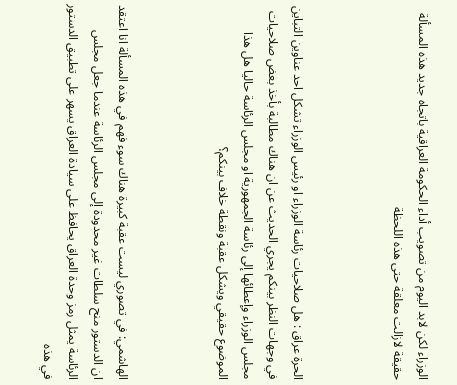الوزراء لكن لابد اليوم من تصويب أداء الحكومة العراقية باتجاه جديد هذه المسألة حقيقة لازالت معلقة حتى هذه اللحظة



الحرة عراق : هل صلاحيات رئاسة الوزراء او رئيس الوزراء تشكل احد عناوين التباين في وجهات النظر بينكم يجري الحديث عن ان هناك مطالبة بأخذ بعض صلاحيات مجلس الوزراء وإعطائها إلى رئاسة الجمهورية او مجلس الرئاسة حاليا هل هذا الموضوع حقيقي ويشكل عقبة ونقطة خلاف بينكم؟



الهاشمي: في تصوري ليست عقبة كبيرة هناك سوء فهم في هذه المسألة انا اعتقد ان الدستور منح سلطات غير محدودة إلى مجلس الرئاسة عندما جعل مجلس الرئاسة يمثل رمز وحدة العراق يحافظ على سيادة العراق يسهر على تطبيق الدستور في هذه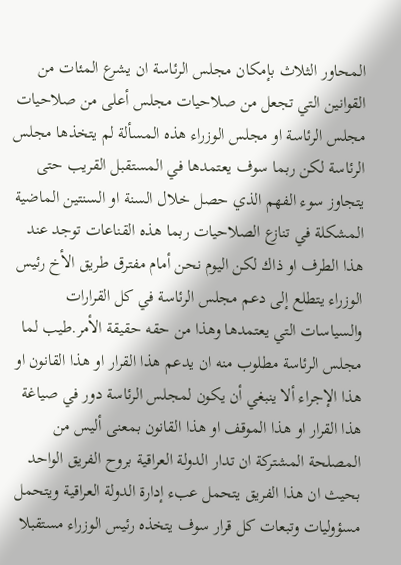المحاور الثلاث بإمكان مجلس الرئاسة ان يشرع المئات من القوانين التي تجعل من صلاحيات مجلس أعلى من صلاحيات مجلس الرئاسة او مجلس الوزراء هذه المسألة لم يتخذها مجلس الرئاسة لكن ربما سوف يعتمدها في المستقبل القريب حتى يتجاوز سوء الفهم الذي حصل خلال السنة او السنتين الماضية المشكلة في تنازع الصلاحيات ربما هذه القناعات توجد عند هذا الطرف او ذاك لكن اليوم نحن أمام مفترق طريق الأخ رئيس الوزراء يتطلع إلى دعم مجلس الرئاسة في كل القرارات والسياسات التي يعتمدها وهذا من حقه حقيقة الأمر.طيب لما مجلس الرئاسة مطلوب منه ان يدعم هذا القرار او هذا القانون او هذا الإجراء ألا ينبغي أن يكون لمجلس الرئاسة دور في صياغة هذا القرار او هذا الموقف او هذا القانون بمعنى أليس من المصلحة المشتركة ان تدار الدولة العراقية بروح الفريق الواحد بحيث ان هذا الفريق يتحمل عبء إدارة الدولة العراقية ويتحمل مسؤوليات وتبعات كل قرار سوف يتخذه رئيس الوزراء مستقبلا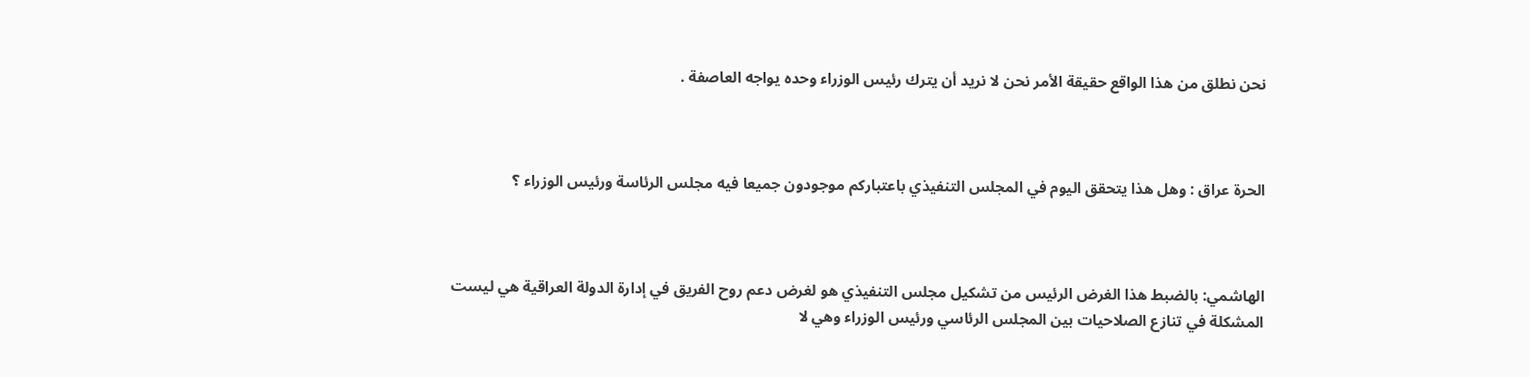نحن نطلق من هذا الواقع حقيقة الأمر نحن لا نريد أن يترك رئيس الوزراء وحده يواجه العاصفة .



الحرة عراق : وهل هذا يتحقق اليوم في المجلس التنفيذي باعتباركم موجودون جميعا فيه مجلس الرئاسة ورئيس الوزراء ؟



الهاشمي: بالضبط هذا الغرض الرئيس من تشكيل مجلس التنفيذي هو لغرض دعم روح الفريق في إدارة الدولة العراقية هي ليست المشكلة في تنازع الصلاحيات بين المجلس الرئاسي ورئيس الوزراء وهي لا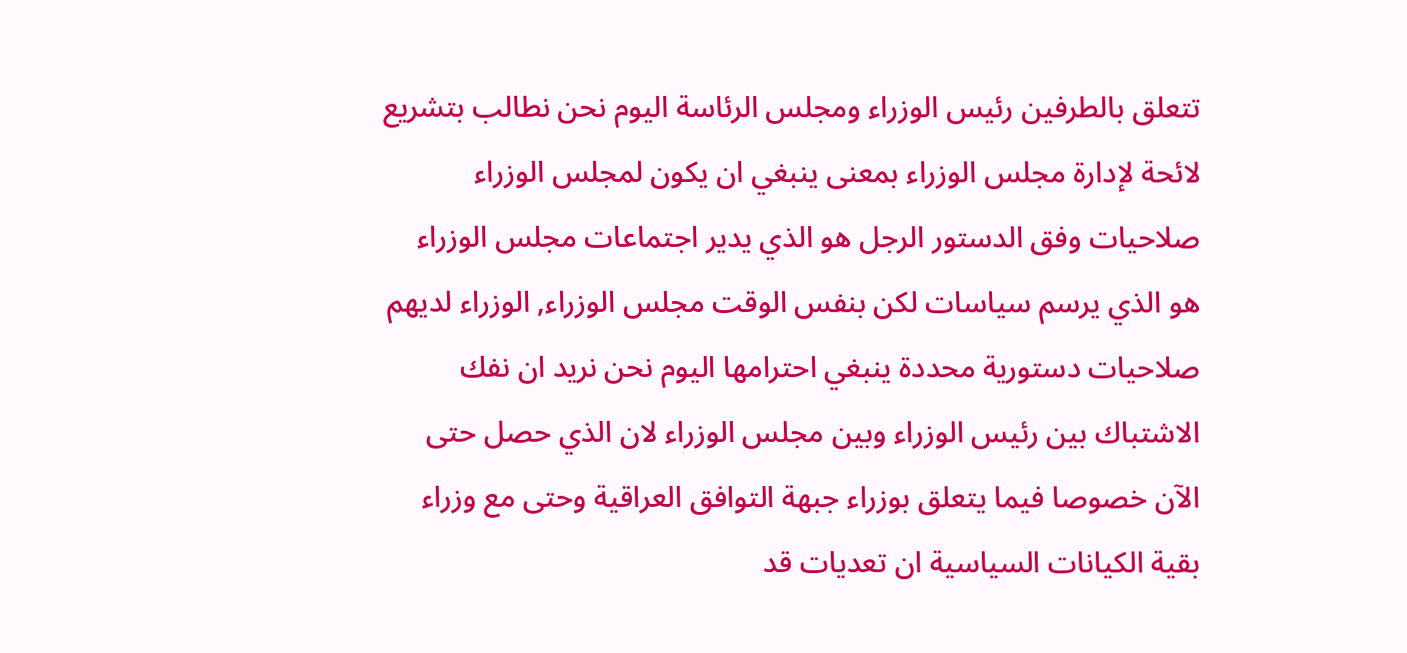تتعلق بالطرفين رئيس الوزراء ومجلس الرئاسة اليوم نحن نطالب بتشريع لائحة لإدارة مجلس الوزراء بمعنى ينبغي ان يكون لمجلس الوزراء صلاحيات وفق الدستور الرجل هو الذي يدير اجتماعات مجلس الوزراء هو الذي يرسم سياسات لكن بنفس الوقت مجلس الوزراء, الوزراء لديهم صلاحيات دستورية محددة ينبغي احترامها اليوم نحن نريد ان نفك الاشتباك بين رئيس الوزراء وبين مجلس الوزراء لان الذي حصل حتى الآن خصوصا فيما يتعلق بوزراء جبهة التوافق العراقية وحتى مع وزراء بقية الكيانات السياسية ان تعديات قد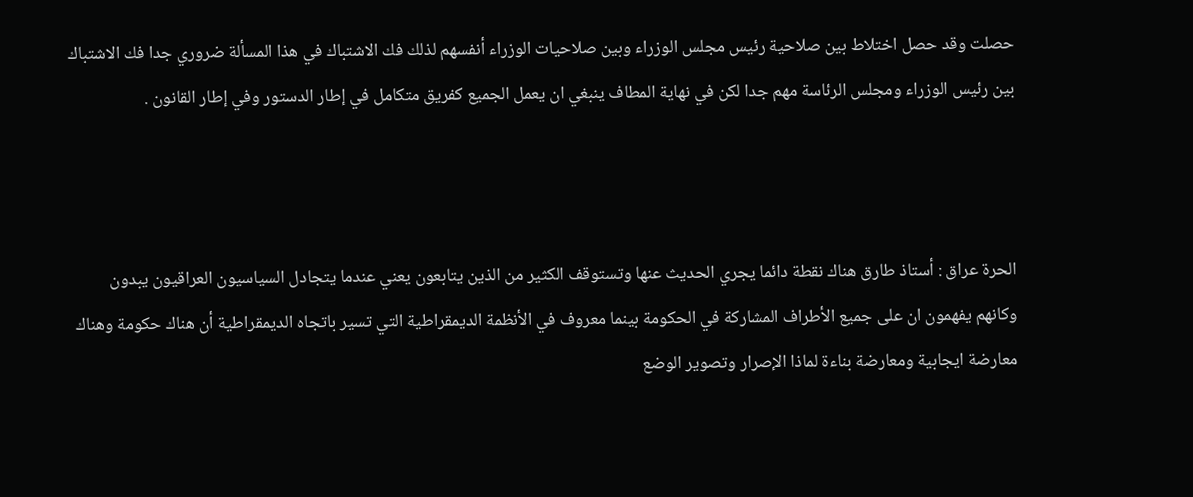حصلت وقد حصل اختلاط بين صلاحية رئيس مجلس الوزراء وبين صلاحيات الوزراء أنفسهم لذلك فك الاشتباك في هذا المسألة ضروري جدا فك الاشتباك بين رئيس الوزراء ومجلس الرئاسة مهم جدا لكن في نهاية المطاف ينبغي ان يعمل الجميع كفريق متكامل في إطار الدستور وفي إطار القانون .



الحرة عراق : أستاذ طارق هناك نقطة دائما يجري الحديث عنها وتستوقف الكثير من الذين يتابعون يعني عندما يتجادل السياسيون العراقيون يبدون وكانهم يفهمون ان على جميع الأطراف المشاركة في الحكومة بينما معروف في الأنظمة الديمقراطية التي تسير باتجاه الديمقراطية أن هناك حكومة وهناك معارضة ايجابية ومعارضة بناءة لماذا الإصرار وتصوير الوضع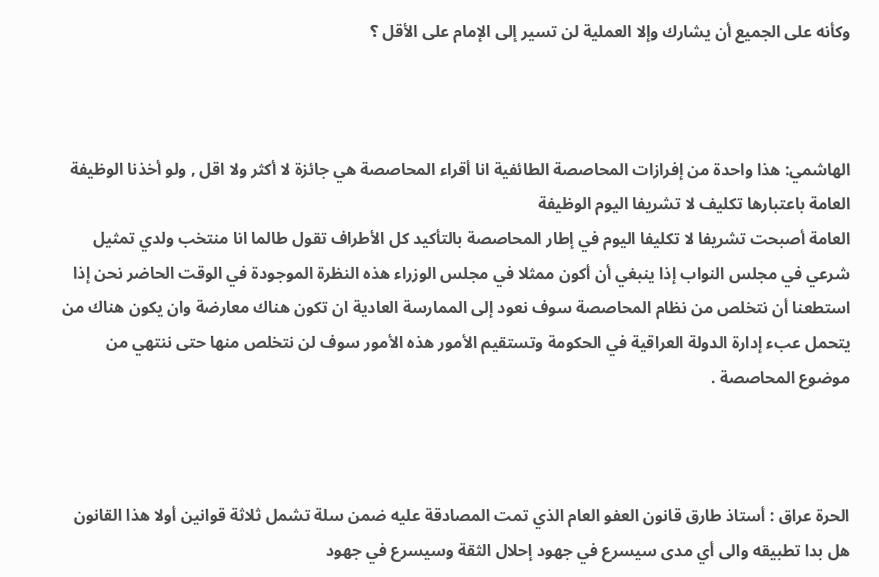وكأنه على الجميع أن يشارك وإلا العملية لن تسير إلى الإمام على الأقل ؟



الهاشمي: هذا واحدة من إفرازات المحاصصة الطائفية انا أقراء المحاصصة هي جائزة لا أكثر ولا اقل , ولو أخذنا الوظيفة العامة باعتبارها تكليف لا تشريفا اليوم الوظيفة
العامة أصبحت تشريفا لا تكليفا اليوم في إطار المحاصصة بالتأكيد كل الأطراف تقول طالما انا منتخب ولدي تمثيل شرعي في مجلس النواب إذا ينبغي أن أكون ممثلا في مجلس الوزراء هذه النظرة الموجودة في الوقت الحاضر نحن إذا استطعنا أن نتخلص من نظام المحاصصة سوف نعود إلى الممارسة العادية ان تكون هناك معارضة وان يكون هناك من يتحمل عبء إدارة الدولة العراقية في الحكومة وتستقيم الأمور هذه الأمور سوف لن نتخلص منها حتى ننتهي من موضوع المحاصصة .



الحرة عراق : أستاذ طارق قانون العفو العام الذي تمت المصادقة عليه ضمن سلة تشمل ثلاثة قوانين أولا هذا القانون هل بدا تطبيقه والى أي مدى سيسرع في جهود إحلال الثقة وسيسرع في جهود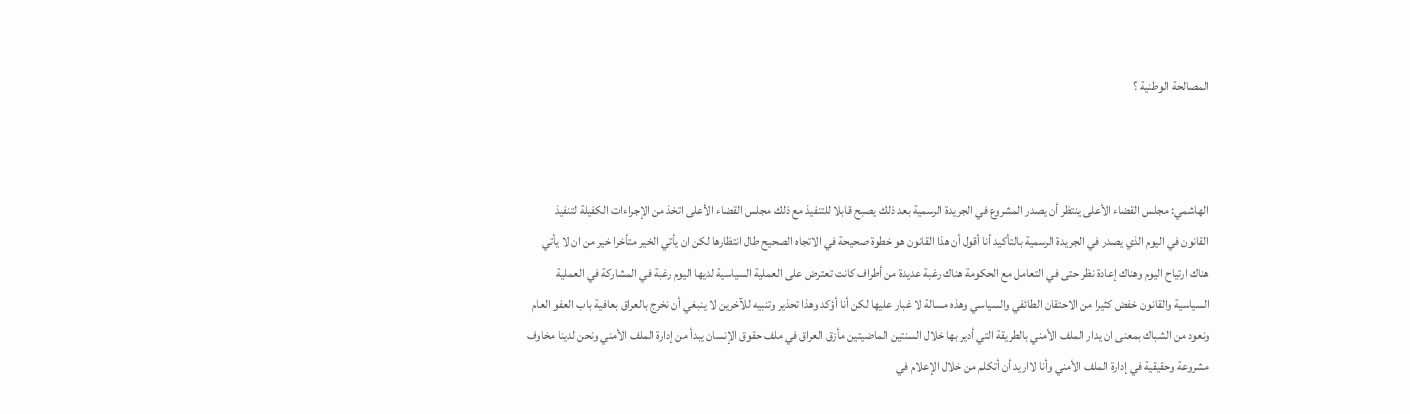المصالحة الوطنية ؟



الهاشمي: مجلس القضاء الأعلى ينتظر أن يصدر المشروع في الجريدة الرسمية بعد ذلك يصبح قابلا للتنفيذ مع ذلك مجلس القضاء الأعلى اتخذ من الإجراءات الكفيلة لتنفيذ
القانون في اليوم الذي يصدر في الجريدة الرسمية بالتأكيد أنا أقول أن هذا القانون هو خطوة صحيحة في الاتجاه الصحيح طال انتظارها لكن ان يأتي الخير متأخرا خير من ان لا يأتي هناك ارتياح اليوم وهناك إعادة نظر حتى في التعامل مع الحكومة هناك رغبة عديدة من أطراف كانت تعترض على العملية السياسية لديها اليوم رغبة في المشاركة في العملية السياسية والقانون خفض كثيرا من الاحتقان الطائفي والسياسي وهذه مسالة لا غبار عليها لكن أنا أؤكد وهذا تحذير وتنبيه للآخرين لا ينبغي أن نخرج بالعراق بعافية باب العفو العام ونعود من الشباك بمعنى ان يدار الملف الأمني بالطريقة التي أدير بها خلال السنتين الماضيتين مأزق العراق في ملف حقوق الإنسان يبدأ من إدارة الملف الأمني ونحن لدينا مخاوف مشروعة وحقيقية في إدارة الملف الأمني وأنا لااريد أن أتكلم من خلال الإعلام في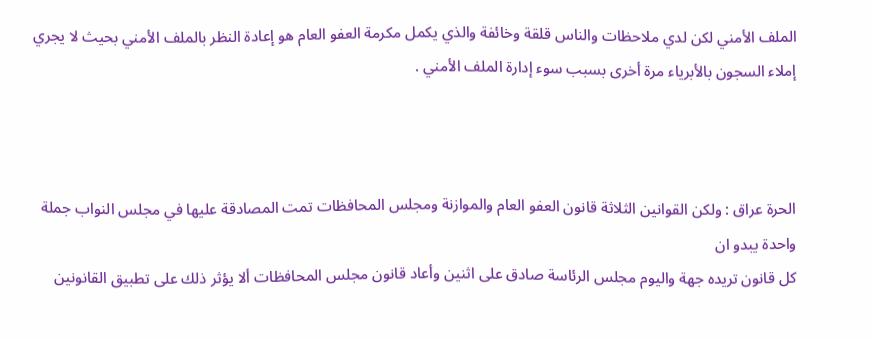الملف الأمني لكن لدي ملاحظات والناس قلقة وخائفة والذي يكمل مكرمة العفو العام هو إعادة النظر بالملف الأمني بحيث لا يجري إملاء السجون بالأبرياء مرة أخرى بسبب سوء إدارة الملف الأمني .



الحرة عراق : ولكن القوانين الثلاثة قانون العفو العام والموازنة ومجلس المحافظات تمت المصادقة عليها في مجلس النواب جملة واحدة يبدو ان
كل قانون تريده جهة واليوم مجلس الرئاسة صادق على اثنين وأعاد قانون مجلس المحافظات ألا يؤثر ذلك على تطبيق القانونين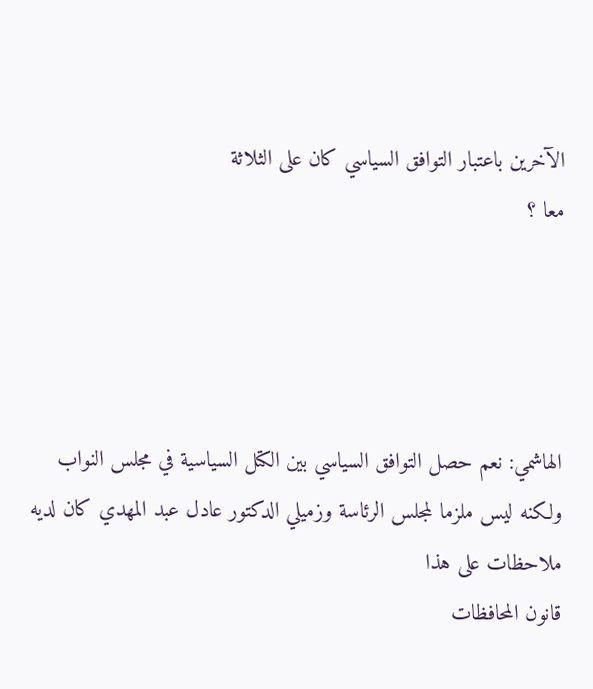الآخرين باعتبار التوافق السياسي كان على الثلاثة
معا ؟




الهاشمي: نعم حصل التوافق السياسي بين الكتل السياسية في مجلس النواب ولكنه ليس ملزما لمجلس الرئاسة وزميلي الدكتور عادل عبد المهدي كان لديه ملاحظات على هذا
قانون المحافظات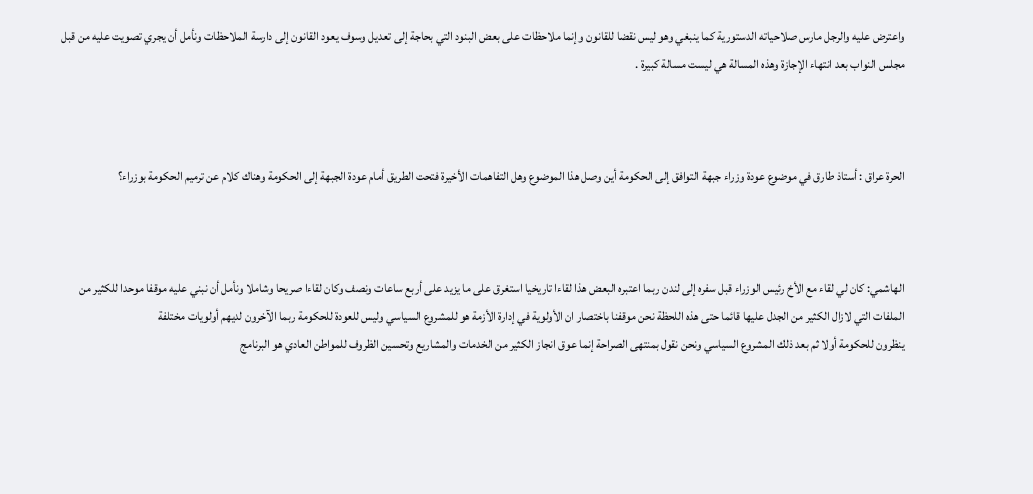واعترض عليه والرجل مارس صلاحياته الدستورية كما ينبغي وهو ليس نقضا للقانون وإنما ملاحظات على بعض البنود التي بحاجة إلى تعديل وسوف يعود القانون إلى دارسة الملاحظات ونأمل أن يجري تصويت عليه من قبل مجلس النواب بعد انتهاء الإجازة وهذه المسالة هي ليست مسالة كبيرة .



الحرة عراق : أستاذ طارق في موضوع عودة وزراء جبهة التوافق إلى الحكومة أين وصل هذا الموضوع وهل التفاهمات الأخيرة فتحت الطريق أمام عودة الجبهة إلى الحكومة وهناك كلام عن ترميم الحكومة بوزراء؟



الهاشمي: كان لي لقاء مع الأخ رئيس الوزراء قبل سفره إلى لندن ربما اعتبره البعض هذا لقاءا تاريخيا استغرق على ما يزيد على أربع ساعات ونصف وكان لقاءا صريحا وشاملا ونأمل أن نبني عليه موقفا موحدا للكثير من الملفات التي لازال الكثير من الجدل عليها قائما حتى هذه اللحظة نحن موقفنا باختصار ان الأولوية في إدارة الأزمة هو للمشروع السياسي وليس للعودة للحكومة ربما الآخرون لديهم أولويات مختلفة
ينظرون للحكومة أولا ثم بعد ذلك المشروع السياسي ونحن نقول بمنتهى الصراحة إنما عوق انجاز الكثير من الخدمات والمشاريع وتحسين الظروف للمواطن العادي هو البرنامج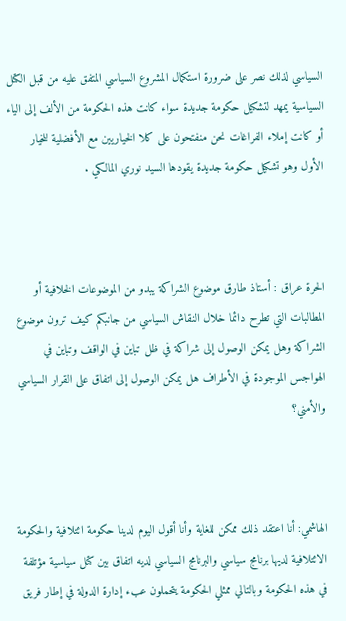السياسي لذلك نصر على ضرورة استكمال المشروع السياسي المتفق عليه من قبل الكتل السياسية يمهد لتشكيل حكومة جديدة سواء كانت هذه الحكومة من الألف إلى الياء أو كانت إملاء الفراغات نحن منفتحون على كلا الخياريين مع الأفضلية للخيار الأول وهو تشكيل حكومة جديدة يقودها السيد نوري المالكي .



الحرة عراق : أستاذ طارق موضوع الشراكة يبدو من الموضوعات الخلافية أو المطالبات التي تطرح دائما خلال النقاش السياسي من جانبكم كيف ترون موضوع الشراكة وهل يمكن الوصول إلى شراكة في ظل تباين في الواقف وتباين في الهواجس الموجودة في الأطراف هل يمكن الوصول إلى اتفاق على القرار السياسي والأمني؟



الهاشمي: أنا اعتقد ذلك ممكن للغاية وأنا أقول اليوم لدينا حكومة ائتلافية والحكومة الائتلافية لديها برنامج سياسي والبرنامج السياسي لديه اتفاق بين كتل سياسية مؤتلفة
في هذه الحكومة وبالتالي ممثلي الحكومة يتحملون عبء إدارة الدولة في إطار فريق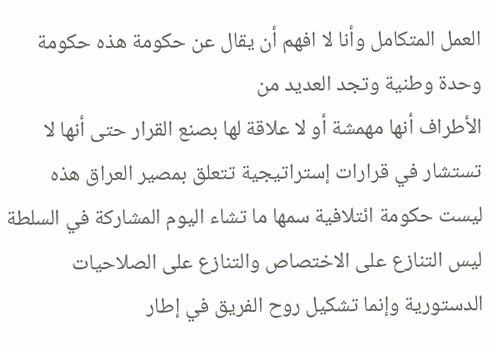العمل المتكامل وأنا لا افهم أن يقال عن حكومة هذه حكومة وحدة وطنية وتجد العديد من
الأطراف أنها مهمشة أو لا علاقة لها بصنع القرار حتى أنها لا تستشار في قرارات إستراتيجية تتعلق بمصير العراق هذه ليست حكومة ائتلافية سمها ما تشاء اليوم المشاركة في السلطة ليس التنازع على الاختصاص والتنازع على الصلاحيات الدستورية وإنما تشكيل روح الفريق في إطار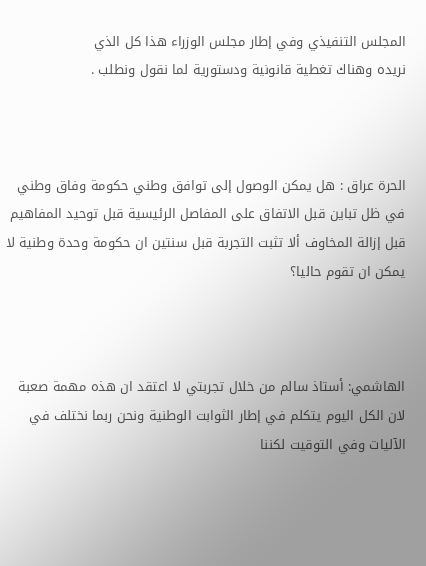المجلس التنفيذي وفي إطار مجلس الوزراء هذا كل الذي
نريده وهناك تغطية قانونية ودستورية لما نقول ونطلب .



الحرة عراق : هل يمكن الوصول إلى توافق وطني حكومة وفاق وطني في ظل تباين قبل الاتفاق على المفاصل الرئيسية قبل توحيد المفاهيم قبل إزالة المخاوف ألا تثبت التجربة قبل سنتين ان حكومة وحدة وطنية لا يمكن ان تقوم حاليا؟



الهاشمي: أستاذ سالم من خلال تجربتي لا اعتقد ان هذه مهمة صعبة لان الكل اليوم يتكلم في إطار الثوابت الوطنية ونحن ربما نختلف في الآليات وفي التوقيت لكننا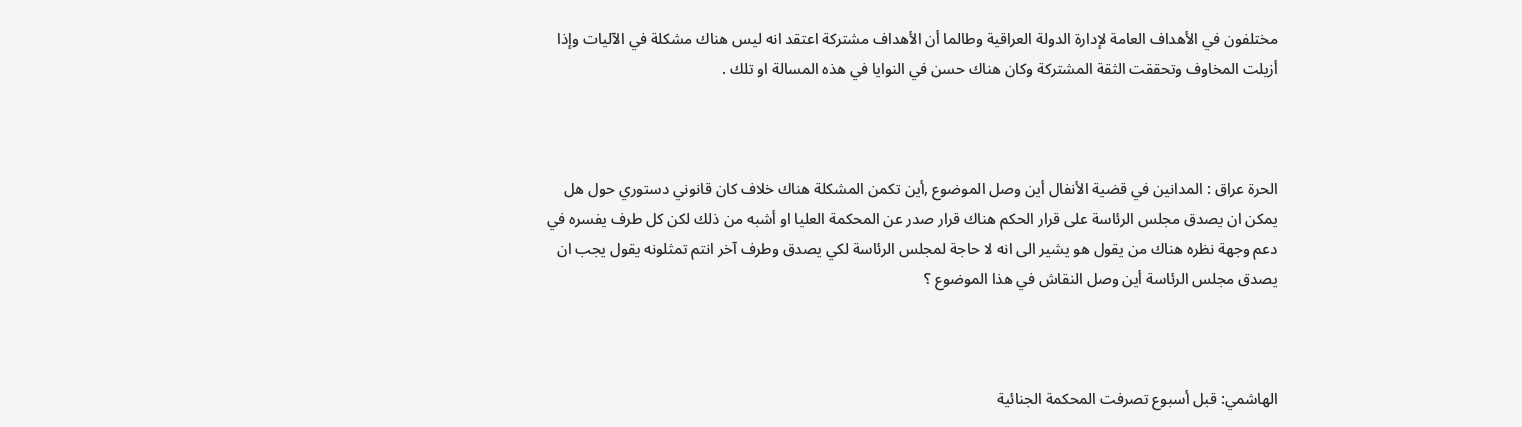مختلفون في الأهداف العامة لإدارة الدولة العراقية وطالما أن الأهداف مشتركة اعتقد انه ليس هناك مشكلة في الآليات وإذا أزيلت المخاوف وتحققت الثقة المشتركة وكان هناك حسن في النوايا في هذه المسالة او تلك .



الحرة عراق : المدانين في قضية الأنفال أين وصل الموضوع ,أين تكمن المشكلة هناك خلاف كان قانوني دستوري حول هل يمكن ان يصدق مجلس الرئاسة على قرار الحكم هناك قرار صدر عن المحكمة العليا او أشبه من ذلك لكن كل طرف يفسره في دعم وجهة نظره هناك من يقول هو يشير الى انه لا حاجة لمجلس الرئاسة لكي يصدق وطرف آخر انتم تمثلونه يقول يجب ان يصدق مجلس الرئاسة أين وصل النقاش في هذا الموضوع ؟



الهاشمي: قبل أسبوع تصرفت المحكمة الجنائية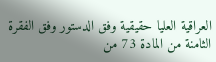العراقية العليا حقيقية وفق الدستور وفق الفقرة الثامنة من المادة 73 من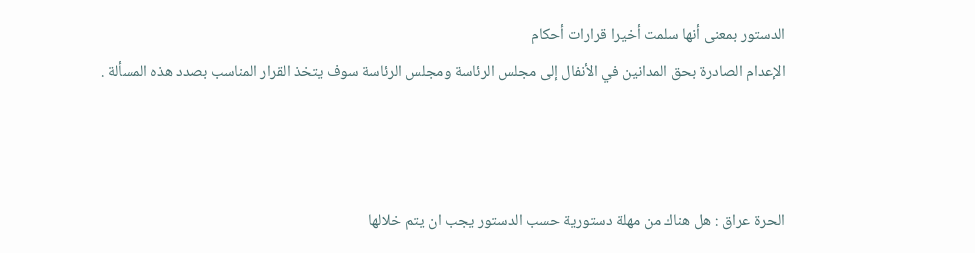الدستور بمعنى أنها سلمت أخيرا قرارات أحكام
الإعدام الصادرة بحق المدانين في الأنفال إلى مجلس الرئاسة ومجلس الرئاسة سوف يتخذ القرار المناسب بصدد هذه المسألة .



الحرة عراق : هل هناك من مهلة دستورية حسب الدستور يجب ان يتم خلالها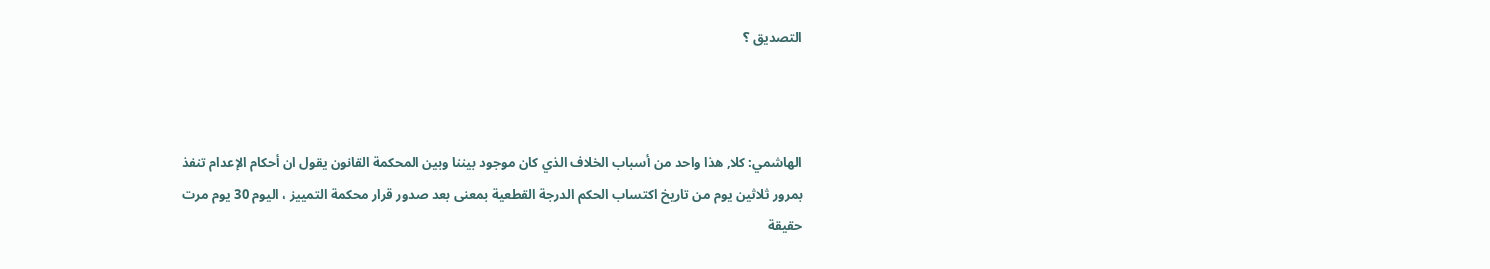التصديق ؟



الهاشمي: كلا, هذا واحد من أسباب الخلاف الذي كان موجود بيننا وبين المحكمة القانون يقول ان أحكام الإعدام تنفذ بمرور ثلاثين يوم من تاريخ اكتساب الحكم الدرجة القطعية بمعنى بعد صدور قرار محكمة التمييز ، اليوم 30 يوم مرت حقيقة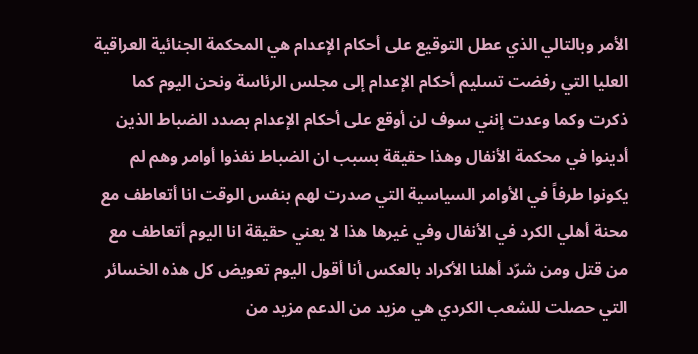الأمر وبالتالي الذي عطل التوقيع على أحكام الإعدام هي المحكمة الجنائية العراقية العليا التي رفضت تسليم أحكام الإعدام إلى مجلس الرئاسة ونحن اليوم كما ذكرت وكما وعدت إنني سوف لن أوقع على أحكام الإعدام بصدد الضباط الذين أدينوا في محكمة الأنفال وهذا حقيقة بسبب ان الضباط نفذوا أوامر وهم لم يكونوا طرفاً في الأوامر السياسية التي صدرت لهم بنفس الوقت انا أتعاطف مع محنة أهلي الكرد في الأنفال وفي غيرها هذا لا يعني حقيقة انا اليوم أتعاطف مع من قتل ومن شرّد أهلنا الأكراد بالعكس أنا أقول اليوم تعويض كل هذه الخسائر التي حصلت للشعب الكردي هي مزيد من الدعم مزيد من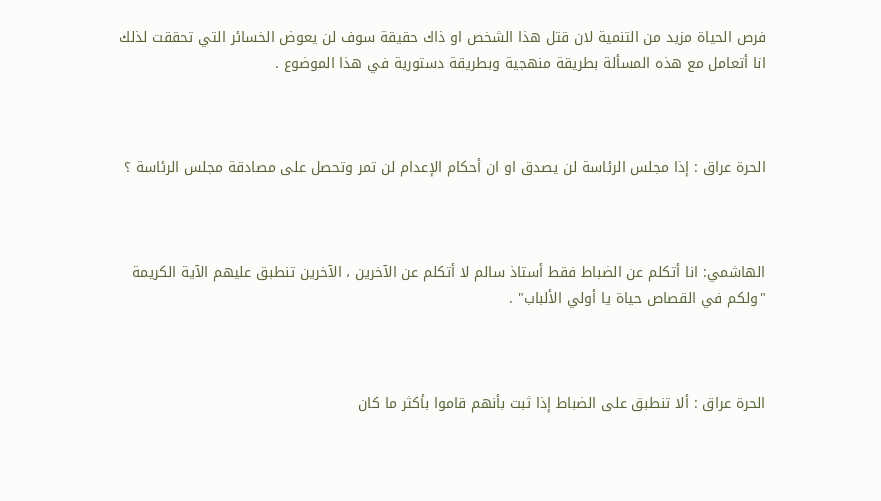فرص الحياة مزيد من التنمية لان قتل هذا الشخص او ذاك حقيقة سوف لن يعوض الخسائر التي تحققت لذلك انا أتعامل مع هذه المسألة بطريقة منهجية وبطريقة دستورية في هذا الموضوع .



الحرة عراق : إذا مجلس الرئاسة لن يصدق او ان أحكام الإعدام لن تمر وتحصل على مصادقة مجلس الرئاسة ؟



الهاشمي: انا أتكلم عن الضباط فقط أستاذ سالم لا أتكلم عن الآخرين ، الآخرين تنطبق عليهم الآية الكريمة "ولكم في القصاص حياة يا أولي الألباب" .



الحرة عراق : ألا تنطبق على الضباط إذا ثبت بأنهم قاموا بأكثر ما كان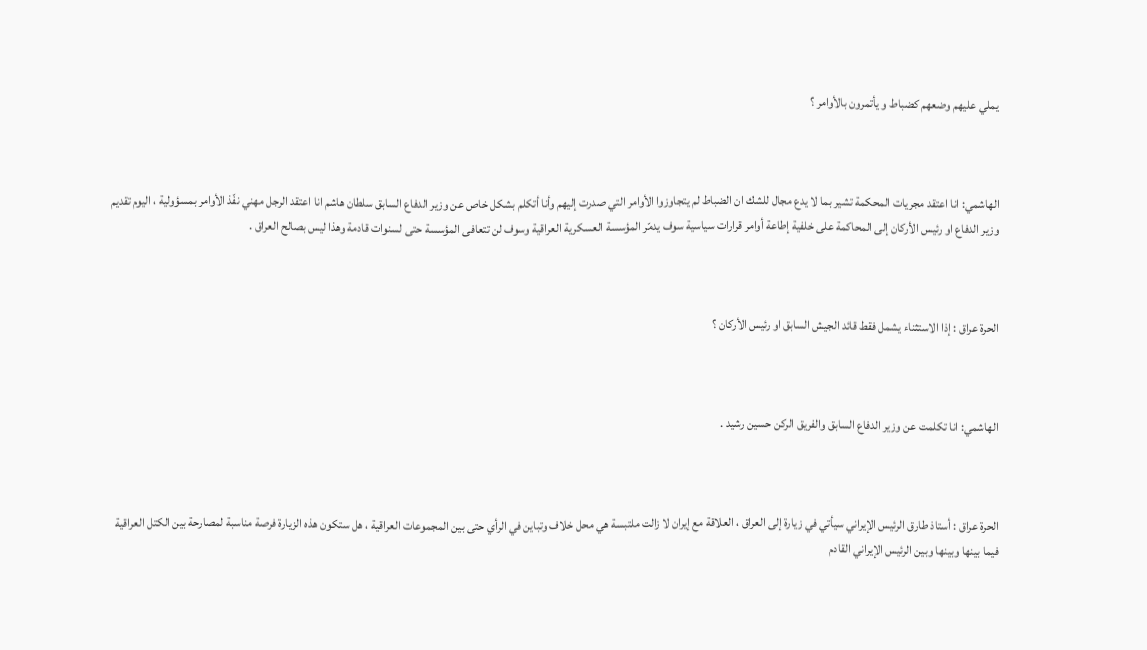يملي عليهم وضعهم كضباط و يأتمرون بالأوامر ؟



الهاشمي: انا اعتقد مجريات المحكمة تشير بما لا يدع مجال للشك ان الضباط لم يتجاوزوا الأوامر التي صدرت إليهم وأنا أتكلم بشكل خاص عن وزير الدفاع السابق سلطان هاشم انا اعتقد الرجل مهني نفّذ الأوامر بمسؤولية ، اليوم تقديم وزير الدفاع او رئيس الأركان إلى المحاكمة على خلفية إطاعة أوامر قرارات سياسية سوف يدمّر المؤسسة العسكرية العراقية وسوف لن تتعافى المؤسسة حتى لسنوات قادمة وهذا ليس بصالح العراق .



الحرة عراق : إذا الاستثناء يشمل فقط قائد الجيش السابق او رئيس الأركان ؟



الهاشمي: انا تكلمت عن وزير الدفاع السابق والفريق الركن حسين رشيد .



الحرة عراق : أستاذ طارق الرئيس الإيراني سيأتي في زيارة إلى العراق ، العلاقة مع إيران لا زالت ملتبسة هي محل خلاف وتباين في الرأي حتى بين المجموعات العراقية ، هل ستكون هذه الزيارة فرصة مناسبة لمصارحة بين الكتل العراقية فيما بينها وبينها وبين الرئيس الإيراني القادم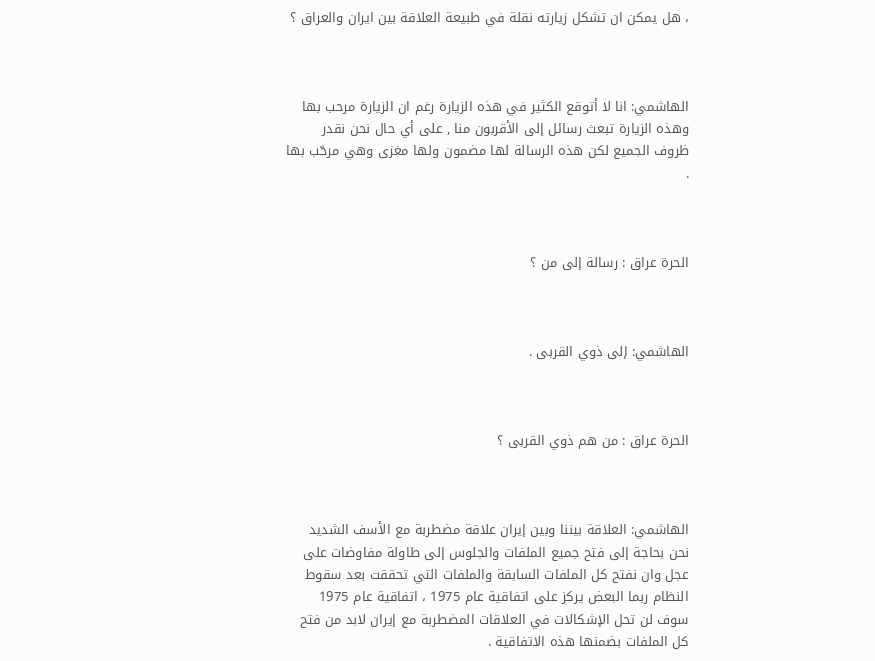، هل يمكن ان تشكل زيارته نقلة في طبيعة العلاقة بين ايران والعراق ؟



الهاشمي: انا لا أتوقع الكثير في هذه الزيارة رغم ان الزيارة مرحب بها وهذه الزيارة تبعث رسائل إلى الأقربون منا , على أي حال نحن نقدر ظروف الجميع لكن هذه الرسالة لها مضمون ولها مغزى وهي مرحّب بها .



الحرة عراق : رسالة إلى من ؟



الهاشمي: إلى ذوي القربى .



الحرة عراق : من هم ذوي القربى ؟



الهاشمي: العلاقة بيننا وبين إيران علاقة مضطربة مع الأسف الشديد نحن بحاجة إلى فتح جميع الملفات والجلوس إلى طاولة مفاوضات على عجل وان نفتح كل الملفات السابقة والملفات التي تحققت بعد سقوط النظام ربما البعض يركز على اتفاقية عام 1975 ، اتفاقية عام 1975 سوف لن تحل الإشكالات في العلاقات المضطربة مع إيران لابد من فتح كل الملفات بضمنها هذه الاتفاقية .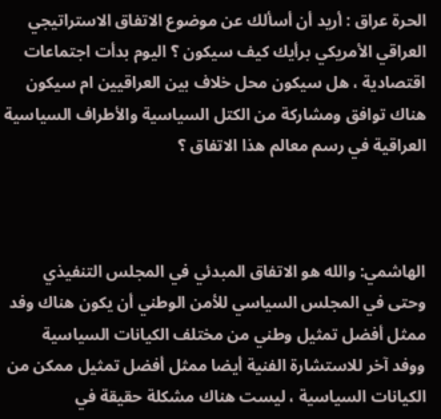الحرة عراق : أريد أن أسألك عن موضوع الاتفاق الاستراتيجي العراقي الأمريكي برأيك كيف سيكون ؟ اليوم بدأت اجتماعات اقتصادية ، هل سيكون محل خلاف بين العراقيين ام سيكون هناك توافق ومشاركة من الكتل السياسية والأطراف السياسية العراقية في رسم معالم هذا الاتفاق ؟



الهاشمي: والله هو الاتفاق المبدئي في المجلس التنفيذي وحتى في المجلس السياسي للأمن الوطني أن يكون هناك وفد ممثل أفضل تمثيل وطني من مختلف الكيانات السياسية
ووفد آخر للاستشارة الفنية أيضا ممثل أفضل تمثيل ممكن من الكيانات السياسية ، ليست هناك مشكلة حقيقة في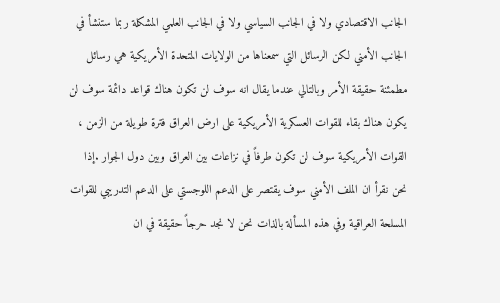الجانب الاقتصادي ولا في الجانب السياسي ولا في الجانب العلمي المشكلة ربما ستنشأ في الجانب الأمني لكن الرسائل التي سمعناها من الولايات المتحدة الأمريكية هي رسائل مطمئنة حقيقة الأمر وبالتالي عندما يقال انه سوف لن تكون هناك قواعد دائمة سوف لن يكون هناك بقاء للقوات العسكرية الأمريكية على ارض العراق فترة طويلة من الزمن ، القوات الأمريكية سوف لن تكون طرفاً في نزاعات بين العراق وبين دول الجوار .إذا نحن نقرأ ان الملف الأمني سوف يقتصر على الدعم اللوجستي على الدعم التدريبي للقوات المسلحة العراقية وفي هذه المسألة بالذات نحن لا نجد حرجاً حقيقة في ان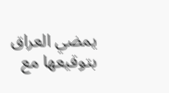يمضي العراق بتوقيعها مع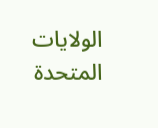الولايات المتحدة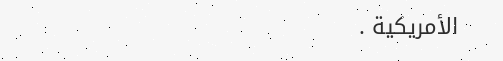الأمريكية .